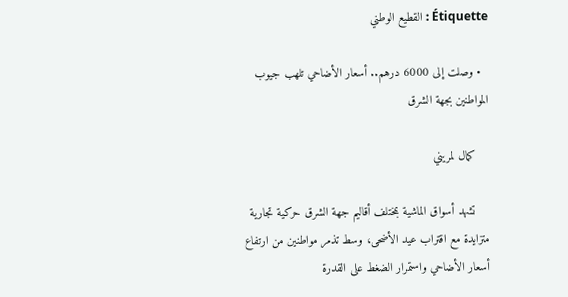Étiquette : القطيع الوطني

  • وصلت إلى 6000 درهم.. أسعار الأضاحي تلهب جيوب المواطنين بجهة الشرق

    كمال لمريني

    تشهد أسواق الماشية بمختلف أقاليم جهة الشرق حركية تجارية متزايدة مع اقتراب عيد الأضحى، وسط تذمر مواطنين من ارتفاع أسعار الأضاحي واستمرار الضغط على القدرة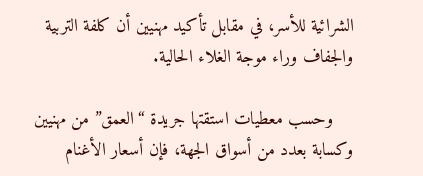الشرائية للأسر، في مقابل تأكيد مهنيين أن كلفة التربية والجفاف وراء موجة الغلاء الحالية.

    وحسب معطيات استقتها جريدة “العمق” من مهنيين وكسابة بعدد من أسواق الجهة، فإن أسعار الأغنام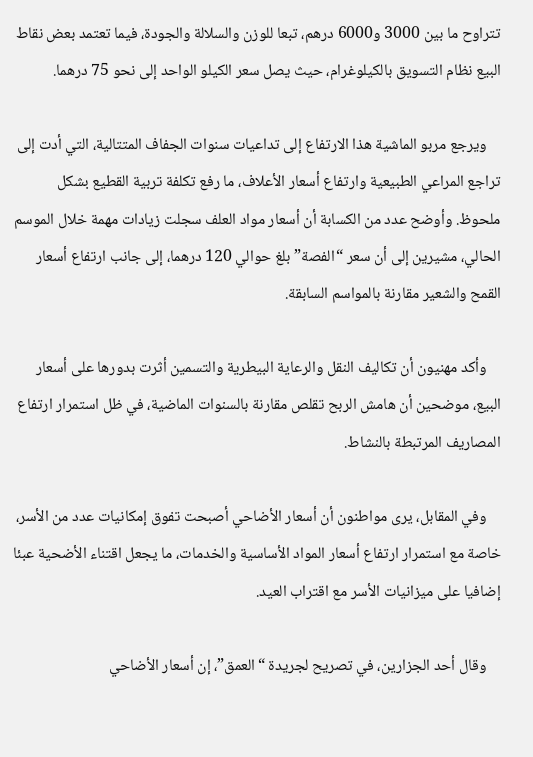تتراوح ما بين 3000 و6000 درهم، تبعا للوزن والسلالة والجودة، فيما تعتمد بعض نقاط البيع نظام التسويق بالكيلوغرام، حيث يصل سعر الكيلو الواحد إلى نحو 75 درهما.

    ويرجع مربو الماشية هذا الارتفاع إلى تداعيات سنوات الجفاف المتتالية، التي أدت إلى تراجع المراعي الطبيعية وارتفاع أسعار الأعلاف، ما رفع تكلفة تربية القطيع بشكل ملحوظ. وأوضح عدد من الكسابة أن أسعار مواد العلف سجلت زيادات مهمة خلال الموسم الحالي، مشيرين إلى أن سعر “الفصة” بلغ حوالي 120 درهما، إلى جانب ارتفاع أسعار القمح والشعير مقارنة بالمواسم السابقة.

    وأكد مهنيون أن تكاليف النقل والرعاية البيطرية والتسمين أثرت بدورها على أسعار البيع، موضحين أن هامش الربح تقلص مقارنة بالسنوات الماضية، في ظل استمرار ارتفاع المصاريف المرتبطة بالنشاط.

    وفي المقابل، يرى مواطنون أن أسعار الأضاحي أصبحت تفوق إمكانيات عدد من الأسر، خاصة مع استمرار ارتفاع أسعار المواد الأساسية والخدمات، ما يجعل اقتناء الأضحية عبئا إضافيا على ميزانيات الأسر مع اقتراب العيد.

    وقال أحد الجزارين، في تصريح لجريدة “العمق”، إن أسعار الأضاحي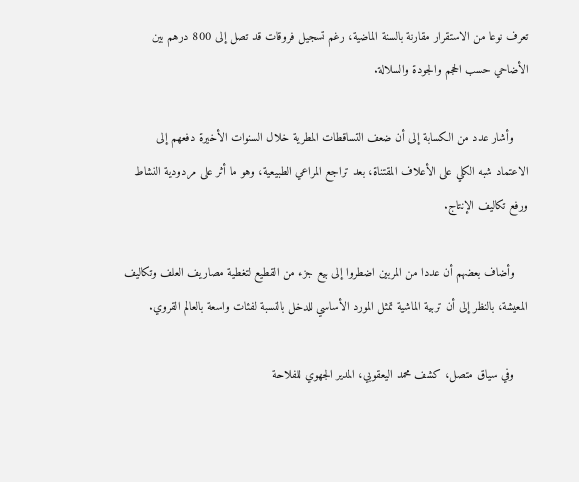تعرف نوعا من الاستقرار مقارنة بالسنة الماضية، رغم تسجيل فروقات قد تصل إلى 800 درهم بين الأضاحي حسب الحجم والجودة والسلالة.

    وأشار عدد من الكسابة إلى أن ضعف التساقطات المطرية خلال السنوات الأخيرة دفعهم إلى الاعتماد شبه الكلي على الأعلاف المقتناة، بعد تراجع المراعي الطبيعية، وهو ما أثر على مردودية النشاط ورفع تكاليف الإنتاج.

    وأضاف بعضهم أن عددا من المربين اضطروا إلى بيع جزء من القطيع لتغطية مصاريف العلف وتكاليف المعيشة، بالنظر إلى أن تربية الماشية تمثل المورد الأساسي للدخل بالنسبة لفئات واسعة بالعالم القروي.

    وفي سياق متصل، كشف محمد اليعقوبي، المدير الجهوي للفلاحة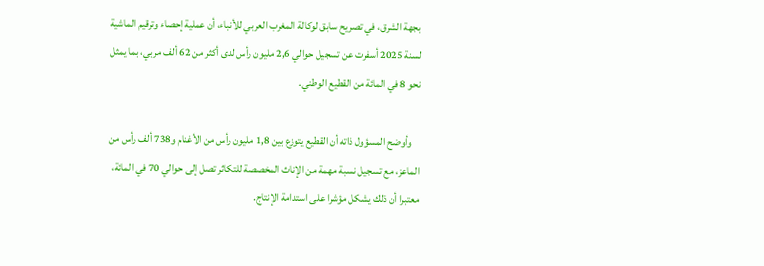بجهة الشرق، في تصريح سابق لوكالة المغرب العربي للأنباء، أن عملية إحصاء وترقيم الماشية لسنة 2025 أسفرت عن تسجيل حوالي 2,6 مليون رأس لدى أكثر من 62 ألف مربي، بما يمثل نحو 8 في المائة من القطيع الوطني.

    وأوضح المسؤول ذاته أن القطيع يتوزع بين 1,8 مليون رأس من الأغنام و738 ألف رأس من الماعز، مع تسجيل نسبة مهمة من الإناث المخصصة للتكاثر تصل إلى حوالي 70 في المائة، معتبرا أن ذلك يشكل مؤشرا على استدامة الإنتاج.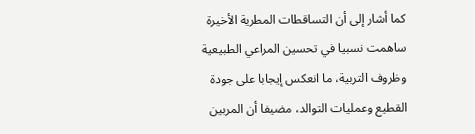كما أشار إلى أن التساقطات المطرية الأخيرة ساهمت نسبيا في تحسين المراعي الطبيعية وظروف التربية، ما انعكس إيجابا على جودة القطيع وعمليات التوالد، مضيفا أن المربين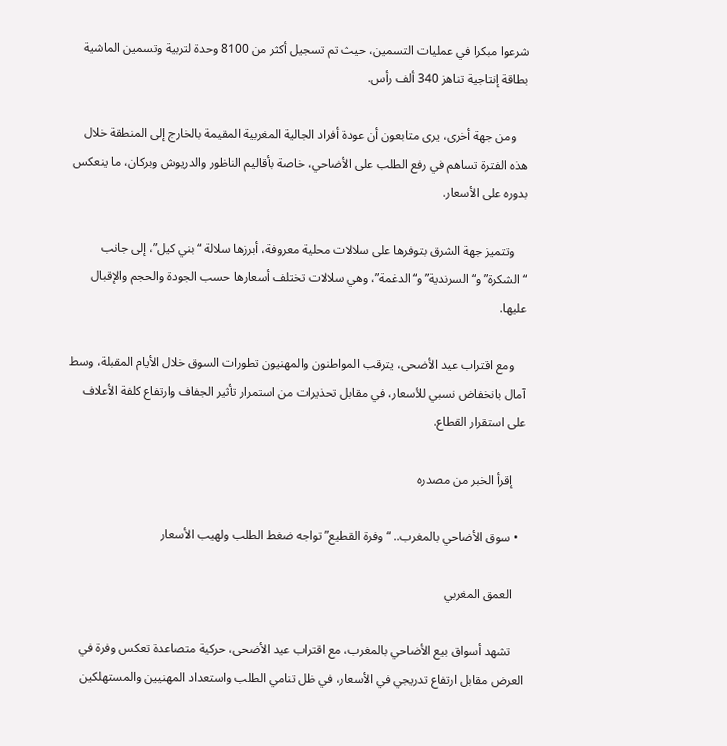شرعوا مبكرا في عمليات التسمين، حيث تم تسجيل أكثر من 8100 وحدة لتربية وتسمين الماشية بطاقة إنتاجية تناهز 340 ألف رأس.

    ومن جهة أخرى، يرى متابعون أن عودة أفراد الجالية المغربية المقيمة بالخارج إلى المنطقة خلال هذه الفترة تساهم في رفع الطلب على الأضاحي، خاصة بأقاليم الناظور والدريوش وبركان، ما ينعكس بدوره على الأسعار.

    وتتميز جهة الشرق بتوفرها على سلالات محلية معروفة، أبرزها سلالة “بني كيل”، إلى جانب “الشكرة” و“السرندية” و“الدغمة”، وهي سلالات تختلف أسعارها حسب الجودة والحجم والإقبال عليها.

    ومع اقتراب عيد الأضحى، يترقب المواطنون والمهنيون تطورات السوق خلال الأيام المقبلة، وسط آمال بانخفاض نسبي للأسعار، في مقابل تحذيرات من استمرار تأثير الجفاف وارتفاع كلفة الأعلاف على استقرار القطاع.

    إقرأ الخبر من مصدره

  • سوق الأضاحي بالمغرب.. “وفرة القطيع” تواجه ضغط الطلب ولهيب الأسعار

    العمق المغربي

    تشهد أسواق بيع الأضاحي بالمغرب، مع اقتراب عيد الأضحى، حركية متصاعدة تعكس وفرة في العرض مقابل ارتفاع تدريجي في الأسعار، في ظل تنامي الطلب واستعداد المهنيين والمستهلكين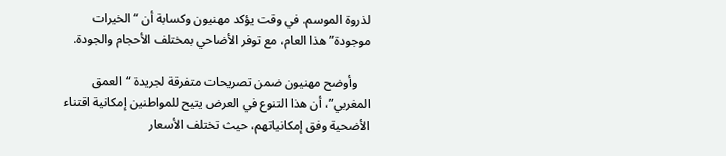لذروة الموسم. في وقت يؤكد مهنيون وكسابة أن “الخيرات موجودة” هذا العام، مع توفر الأضاحي بمختلف الأحجام والجودة.

    وأوضح مهنيون ضمن تصريحات متفرقة لجريدة “العمق المغربي”، أن هذا التنوع في العرض يتيح للمواطنين إمكانية اقتناء الأضحية وفق إمكانياتهم، حيث تختلف الأسعار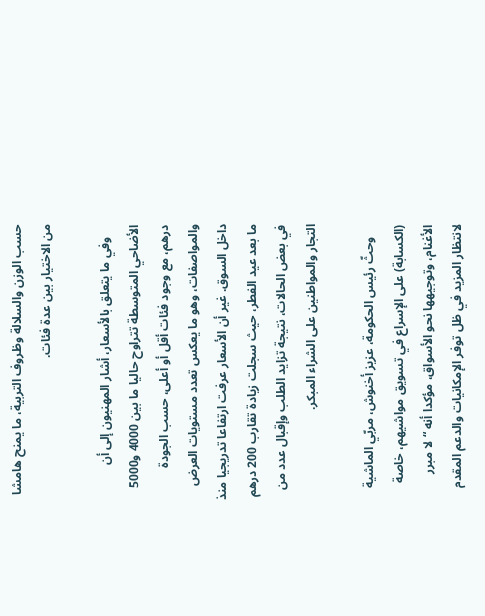حسب الوزن والسلالة وظروف التربية، ما يمنح هامشا من الاختيار بين عدة فئات.

    وفي ما يتعلق بالأسعار، أشار المهنيون إلى أن الأضاحي المتوسطة تتراوح حاليا ما بين 4000 و5000 درهم، مع وجود فئات أقل أو أعلى، حسب الجودة والمواصفات، وهو ما يعكس تعدد مستويات العرض داخل السوق. غير أن الأسعار عرفت ارتفاعا تدريجيا منذ ما بعد عيد الفطر، حيث سجلت زيادة تقارب 200 درهم في بعض الحالات، نتيجة تزايد الطلب وإقبال عدد من التجار والمواطنين على الشراء المبكر.

    وحثّ رئيس الحكومة، عزيز أخنوش، مربّي الماشية (الكسابة) على الإسراع في تسويق مواشيهم، خاصة الأغنام، وتوجيهها نحو الأسواق، مؤكدا أنه “لا مبرر لانتظار المزيد في ظل توفر الإمكانيات والدعم المقدم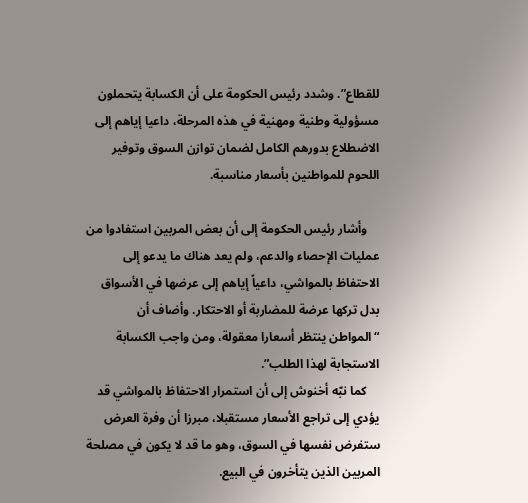للقطاع”. وشدد رئيس الحكومة على أن الكسابة يتحملون مسؤولية وطنية ومهنية في هذه المرحلة، داعيا إياهم إلى الاضطلاع بدورهم الكامل لضمان توازن السوق وتوفير اللحوم للمواطنين بأسعار مناسبة.

    وأشار رئيس الحكومة إلى أن بعض المربين استفادوا من عمليات الإحصاء والدعم، ولم يعد هناك ما يدعو إلى الاحتفاظ بالمواشي، داعياً إياهم إلى عرضها في الأسواق بدل تركها عرضة للمضاربة أو الاحتكار. وأضاف أن “المواطن ينتظر أسعارا معقولة، ومن واجب الكسابة الاستجابة لهذا الطلب”.
    كما نبّه أخنوش إلى أن استمرار الاحتفاظ بالمواشي قد يؤدي إلى تراجع الأسعار مستقبلا، مبرزا أن وفرة العرض ستفرض نفسها في السوق، وهو ما قد لا يكون في مصلحة المربين الذين يتأخرون في البيع.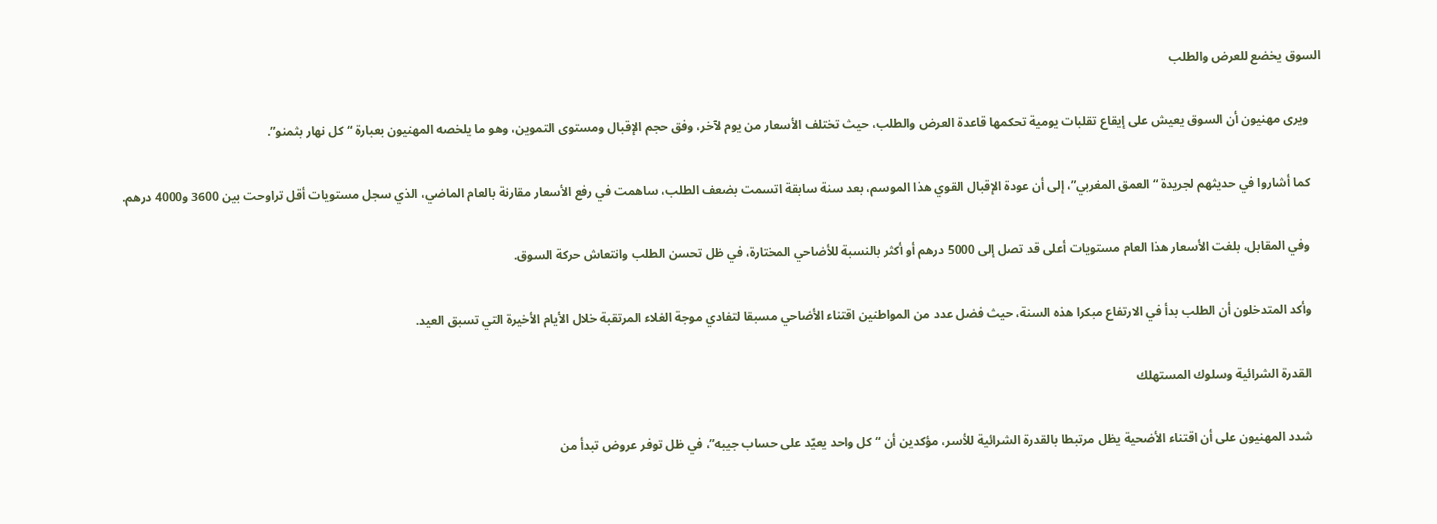السوق يخضع للعرض والطلب

    ويرى مهنيون أن السوق يعيش على إيقاع تقلبات يومية تحكمها قاعدة العرض والطلب، حيث تختلف الأسعار من يوم لآخر، وفق حجم الإقبال ومستوى التموين، وهو ما يلخصه المهنيون بعبارة “كل نهار بثمنو”.

    كما أشاروا في حديثهم لجريدة “العمق المغربي”، إلى أن عودة الإقبال القوي هذا الموسم، بعد سنة سابقة اتسمت بضعف الطلب، ساهمت في رفع الأسعار مقارنة بالعام الماضي، الذي سجل مستويات أقل تراوحت بين 3600 و4000 درهم.

    وفي المقابل، بلغت الأسعار هذا العام مستويات أعلى قد تصل إلى 5000 درهم أو أكثر بالنسبة للأضاحي المختارة، في ظل تحسن الطلب وانتعاش حركة السوق.

    وأكد المتدخلون أن الطلب بدأ في الارتفاع مبكرا هذه السنة، حيث فضل عدد من المواطنين اقتناء الأضاحي مسبقا لتفادي موجة الغلاء المرتقبة خلال الأيام الأخيرة التي تسبق العيد.

    القدرة الشرائية وسلوك المستهلك

    شدد المهنيون على أن اقتناء الأضحية يظل مرتبطا بالقدرة الشرائية للأسر، مؤكدين أن “كل واحد يعيّد على حساب جيبه”، في ظل توفر عروض تبدأ من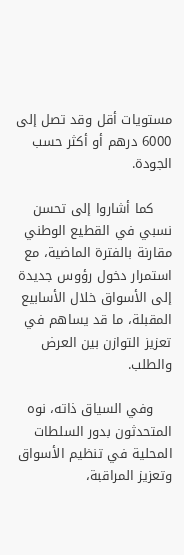مستويات أقل وقد تصل إلى 6000 درهم أو أكثر حسب الجودة.

    كما أشاروا إلى تحسن نسبي في القطيع الوطني مقارنة بالفترة الماضية، مع استمرار دخول رؤوس جديدة إلى الأسواق خلال الأسابيع المقبلة، ما قد يساهم في تعزيز التوازن بين العرض والطلب.

    وفي السياق ذاته، نوه المتحدثون بدور السلطات المحلية في تنظيم الأسواق وتعزيز المراقبة،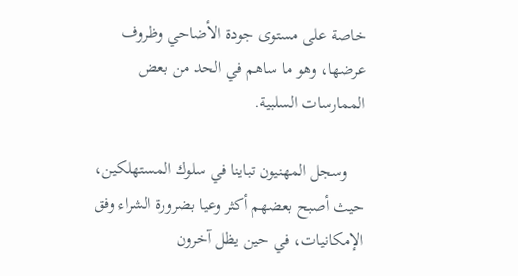خاصة على مستوى جودة الأضاحي وظروف عرضها، وهو ما ساهم في الحد من بعض الممارسات السلبية.

    وسجل المهنيون تباينا في سلوك المستهلكين، حيث أصبح بعضهم أكثر وعيا بضرورة الشراء وفق الإمكانيات، في حين يظل آخرون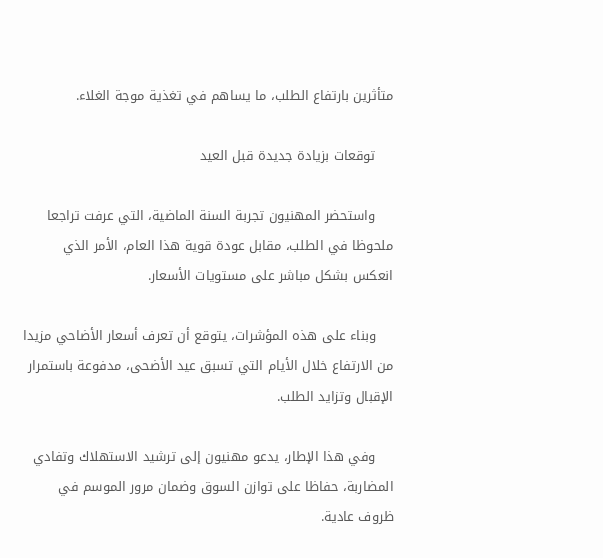متأثرين بارتفاع الطلب، ما يساهم في تغذية موجة الغلاء.

    توقعات بزيادة جديدة قبل العيد

    واستحضر المهنيون تجربة السنة الماضية، التي عرفت تراجعا ملحوظا في الطلب، مقابل عودة قوية هذا العام، الأمر الذي انعكس بشكل مباشر على مستويات الأسعار.

    وبناء على هذه المؤشرات، يتوقع أن تعرف أسعار الأضاحي مزيدا من الارتفاع خلال الأيام التي تسبق عيد الأضحى، مدفوعة باستمرار الإقبال وتزايد الطلب.

    وفي هذا الإطار، يدعو مهنيون إلى ترشيد الاستهلاك وتفادي المضاربة، حفاظا على توازن السوق وضمان مرور الموسم في ظروف عادية.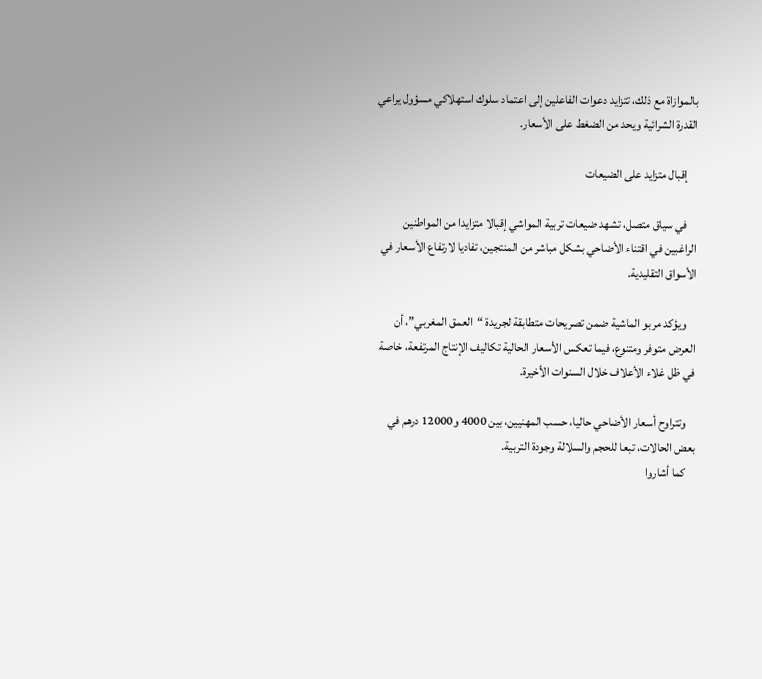بالموازاة مع ذلك، تتزايد دعوات الفاعلين إلى اعتماد سلوك استهلاكي مسؤول يراعي القدرة الشرائية ويحد من الضغط على الأسعار.

    إقبال متزايد على الضيعات

    في سياق متصل، تشهد ضيعات تربية المواشي إقبالا متزايدا من المواطنين الراغبين في اقتناء الأضاحي بشكل مباشر من المنتجين، تفاديا لارتفاع الأسعار في الأسواق التقليدية.

    ويؤكد مربو الماشية ضمن تصريحات متطابقة لجريدة “العمق المغربي”، أن العرض متوفر ومتنوع، فيما تعكس الأسعار الحالية تكاليف الإنتاج المرتفعة، خاصة في ظل غلاء الأعلاف خلال السنوات الأخيرة.

    وتتراوح أسعار الأضاحي حاليا، حسب المهنيين، بين 4000 و12000 درهم في بعض الحالات، تبعا للحجم والسلالة وجودة التربية.
    كما أشاروا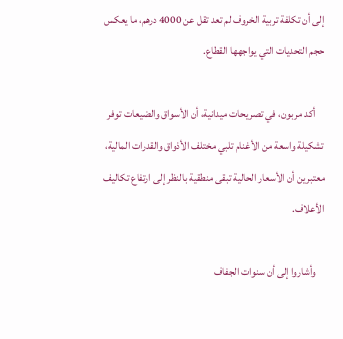إلى أن تكلفة تربية الخروف لم تعد تقل عن 4000 درهم، ما يعكس حجم التحديات التي يواجهها القطاع.

    أكد مربون، في تصريحات ميدانية، أن الأسواق والضيعات توفر تشكيلة واسعة من الأغنام تلبي مختلف الأذواق والقدرات المالية، معتبرين أن الأسعار الحالية تبقى منطقية بالنظر إلى ارتفاع تكاليف الأعلاف.

    وأشاروا إلى أن سنوات الجفاف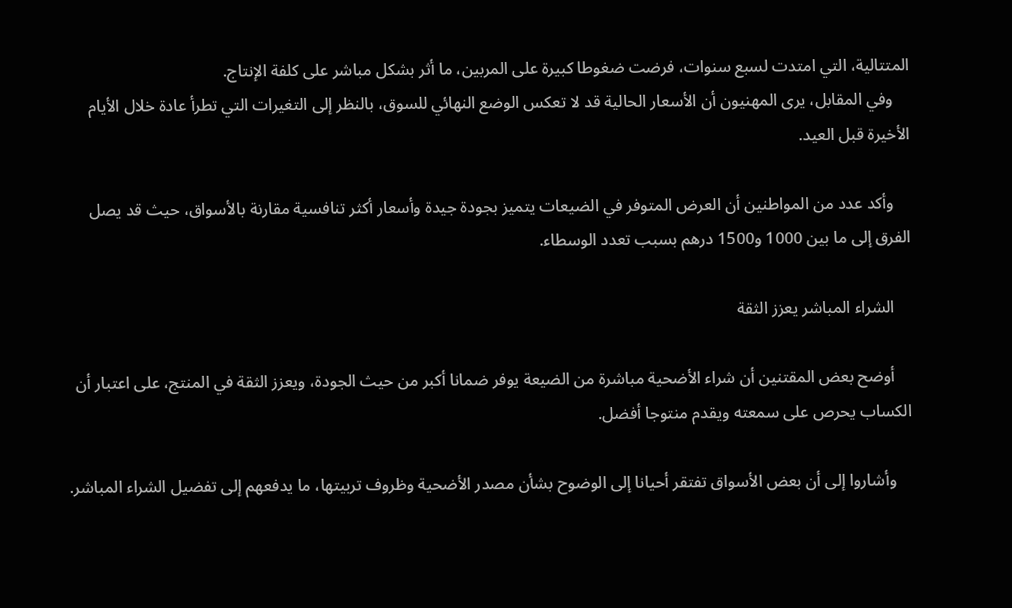المتتالية، التي امتدت لسبع سنوات، فرضت ضغوطا كبيرة على المربين، ما أثر بشكل مباشر على كلفة الإنتاج.
    وفي المقابل، يرى المهنيون أن الأسعار الحالية قد لا تعكس الوضع النهائي للسوق، بالنظر إلى التغيرات التي تطرأ عادة خلال الأيام الأخيرة قبل العيد.

    وأكد عدد من المواطنين أن العرض المتوفر في الضيعات يتميز بجودة جيدة وأسعار أكثر تنافسية مقارنة بالأسواق، حيث قد يصل الفرق إلى ما بين 1000 و1500 درهم بسبب تعدد الوسطاء.

    الشراء المباشر يعزز الثقة

    أوضح بعض المقتنين أن شراء الأضحية مباشرة من الضيعة يوفر ضمانا أكبر من حيث الجودة، ويعزز الثقة في المنتج، على اعتبار أن الكساب يحرص على سمعته ويقدم منتوجا أفضل.

    وأشاروا إلى أن بعض الأسواق تفتقر أحيانا إلى الوضوح بشأن مصدر الأضحية وظروف تربيتها، ما يدفعهم إلى تفضيل الشراء المباشر.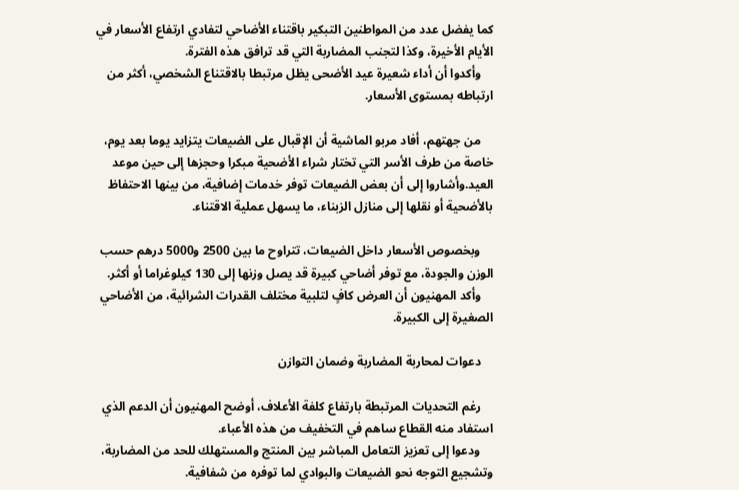كما يفضل عدد من المواطنين التبكير باقتناء الأضاحي لتفادي ارتفاع الأسعار في الأيام الأخيرة، وكذا لتجنب المضاربة التي قد ترافق هذه الفترة.
    وأكدوا أن أداء شعيرة عيد الأضحى يظل مرتبطا بالاقتناع الشخصي، أكثر من ارتباطه بمستوى الأسعار.

    من جهتهم، أفاد مربو الماشية أن الإقبال على الضيعات يتزايد يوما بعد يوم، خاصة من طرف الأسر التي تختار شراء الأضحية مبكرا وحجزها إلى حين موعد العيد.وأشاروا إلى أن بعض الضيعات توفر خدمات إضافية، من بينها الاحتفاظ بالأضحية أو نقلها إلى منازل الزبناء، ما يسهل عملية الاقتناء.

    وبخصوص الأسعار داخل الضيعات، تتراوح ما بين 2500 و5000 درهم حسب الوزن والجودة، مع توفر أضاحي كبيرة قد يصل وزنها إلى 130 كيلوغراما أو أكثر.
    وأكد المهنيون أن العرض كافٍ لتلبية مختلف القدرات الشرائية، من الأضاحي الصغيرة إلى الكبيرة.

    دعوات لمحاربة المضاربة وضمان التوازن

    رغم التحديات المرتبطة بارتفاع كلفة الأعلاف، أوضح المهنيون أن الدعم الذي استفاد منه القطاع ساهم في التخفيف من هذه الأعباء.
    ودعوا إلى تعزيز التعامل المباشر بين المنتج والمستهلك للحد من المضاربة، وتشجيع التوجه نحو الضيعات والبوادي لما توفره من شفافية.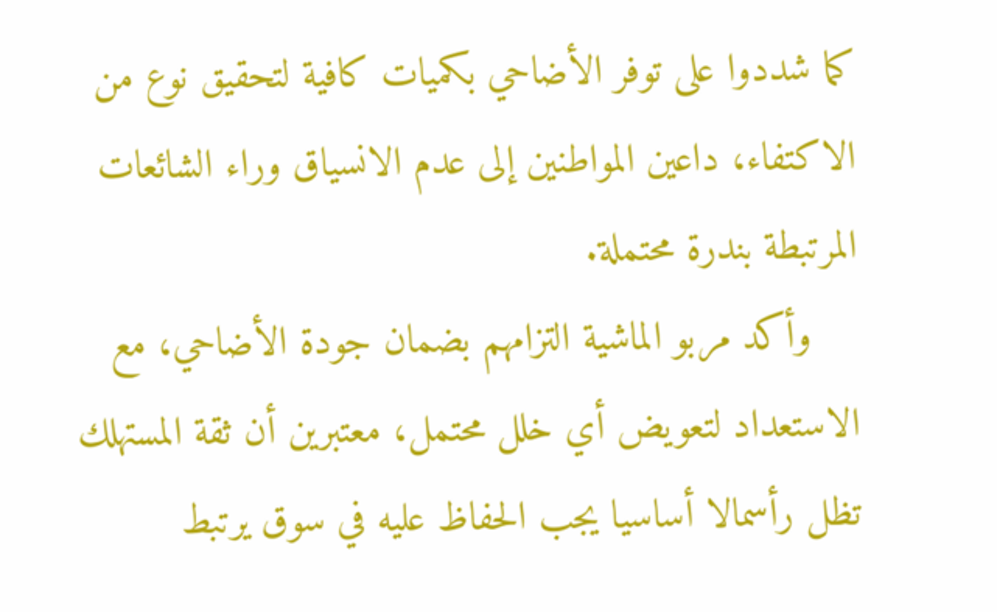كما شددوا على توفر الأضاحي بكميات كافية لتحقيق نوع من الاكتفاء، داعين المواطنين إلى عدم الانسياق وراء الشائعات المرتبطة بندرة محتملة.
    وأكد مربو الماشية التزامهم بضمان جودة الأضاحي، مع الاستعداد لتعويض أي خلل محتمل، معتبرين أن ثقة المستهلك تظل رأسمالا أساسيا يجب الحفاظ عليه في سوق يرتبط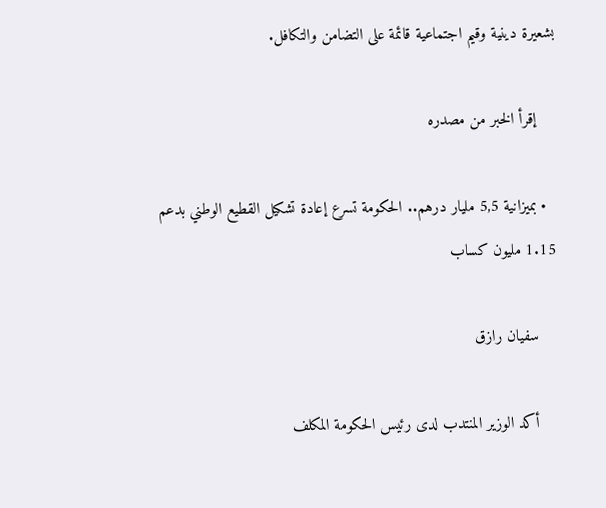بشعيرة دينية وقيم اجتماعية قائمة على التضامن والتكافل.

    إقرأ الخبر من مصدره

  • بميزانية 5,5 مليار درهم.. الحكومة تسرع إعادة تشكيل القطيع الوطني بدعم 1.15 مليون كساب

    سفيان رازق

    أكد الوزير المنتدب لدى رئيس الحكومة المكلف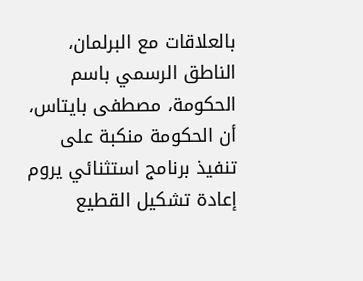بالعلاقات مع البرلمان، الناطق الرسمي باسم الحكومة، مصطفى بايتاس، أن الحكومة منكبة على تنفيذ برنامج استثنائي يروم إعادة تشكيل القطيع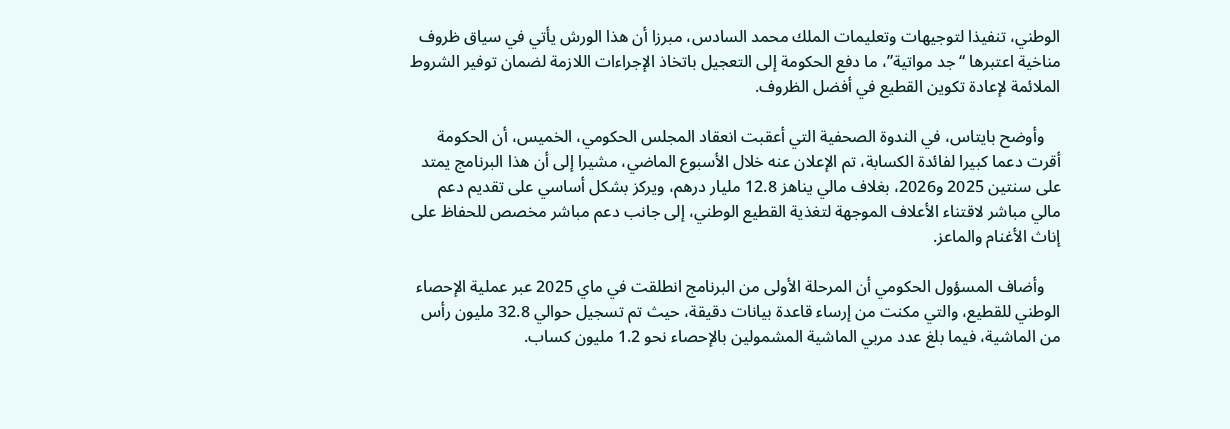الوطني، تنفيذا لتوجيهات وتعليمات الملك محمد السادس، مبرزا أن هذا الورش يأتي في سياق ظروف مناخية اعتبرها “جد مواتية”، ما دفع الحكومة إلى التعجيل باتخاذ الإجراءات اللازمة لضمان توفير الشروط الملائمة لإعادة تكوين القطيع في أفضل الظروف.

    وأوضح بايتاس، في الندوة الصحفية التي أعقبت انعقاد المجلس الحكومي، الخميس، أن الحكومة أقرت دعما كبيرا لفائدة الكسابة، تم الإعلان عنه خلال الأسبوع الماضي، مشيرا إلى أن هذا البرنامج يمتد على سنتين 2025 و2026، بغلاف مالي يناهز 12.8 مليار درهم، ويركز بشكل أساسي على تقديم دعم مالي مباشر لاقتناء الأعلاف الموجهة لتغذية القطيع الوطني، إلى جانب دعم مباشر مخصص للحفاظ على إناث الأغنام والماعز.

    وأضاف المسؤول الحكومي أن المرحلة الأولى من البرنامج انطلقت في ماي 2025 عبر عملية الإحصاء الوطني للقطيع، والتي مكنت من إرساء قاعدة بيانات دقيقة، حيث تم تسجيل حوالي 32.8 مليون رأس من الماشية، فيما بلغ عدد مربي الماشية المشمولين بالإحصاء نحو 1.2 مليون كساب.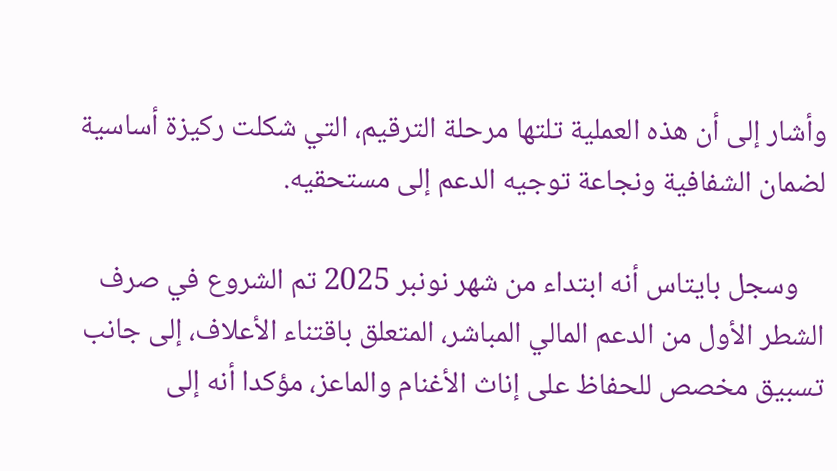وأشار إلى أن هذه العملية تلتها مرحلة الترقيم، التي شكلت ركيزة أساسية لضمان الشفافية ونجاعة توجيه الدعم إلى مستحقيه.

    وسجل بايتاس أنه ابتداء من شهر نونبر 2025 تم الشروع في صرف الشطر الأول من الدعم المالي المباشر، المتعلق باقتناء الأعلاف، إلى جانب تسبيق مخصص للحفاظ على إناث الأغنام والماعز، مؤكدا أنه إلى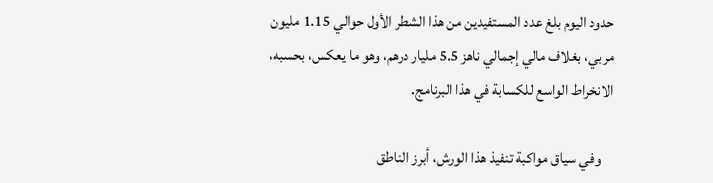حدود اليوم بلغ عدد المستفيدين من هذا الشطر الأول حوالي 1.15 مليون مربي، بغلاف مالي إجمالي ناهز 5.5 مليار درهم، وهو ما يعكس، بحسبه، الانخراط الواسع للكسابة في هذا البرنامج.

    وفي سياق مواكبة تنفيذ هذا الورش، أبرز الناطق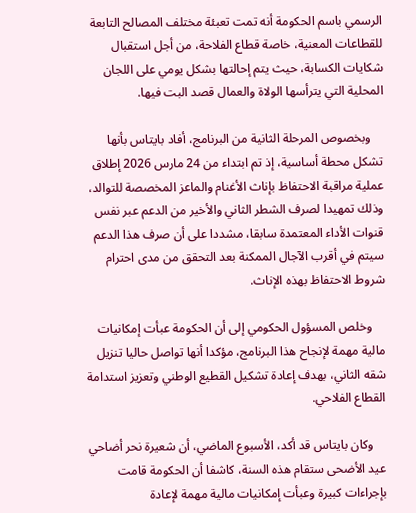الرسمي باسم الحكومة أنه تمت تعبئة مختلف المصالح التابعة للقطاعات المعنية، خاصة قطاع الفلاحة، من أجل استقبال شكايات الكسابة، حيث يتم إحالتها بشكل يومي على اللجان المحلية التي يترأسها الولاة والعمال قصد البت فيها.

    وبخصوص المرحلة الثانية من البرنامج، أفاد بايتاس بأنها تشكل محطة أساسية، إذ تم ابتداء من 24 مارس 2026 إطلاق عملية مراقبة الاحتفاظ بإناث الأغنام والماعز المخصصة للتوالد، وذلك تمهيدا لصرف الشطر الثاني والأخير من الدعم عبر نفس قنوات الأداء المعتمدة سابقا، مشددا على أن صرف هذا الدعم سيتم في أقرب الآجال الممكنة بعد التحقق من مدى احترام شروط الاحتفاظ بهذه الإناث.

    وخلص المسؤول الحكومي إلى أن الحكومة عبأت إمكانيات مالية مهمة لإنجاح هذا البرنامج، مؤكدا أنها تواصل حاليا تنزيل شقه الثاني، بهدف إعادة تشكيل القطيع الوطني وتعزيز استدامة القطاع الفلاحي.

    وكان بايتاس قد أكد، الأسبوع الماضي، أن شعيرة نحر أضاحي عيد الأضحى ستقام هذه السنة، كاشفا أن الحكومة قامت بإجراءات كبيرة وعبأت إمكانيات مالية مهمة لإعادة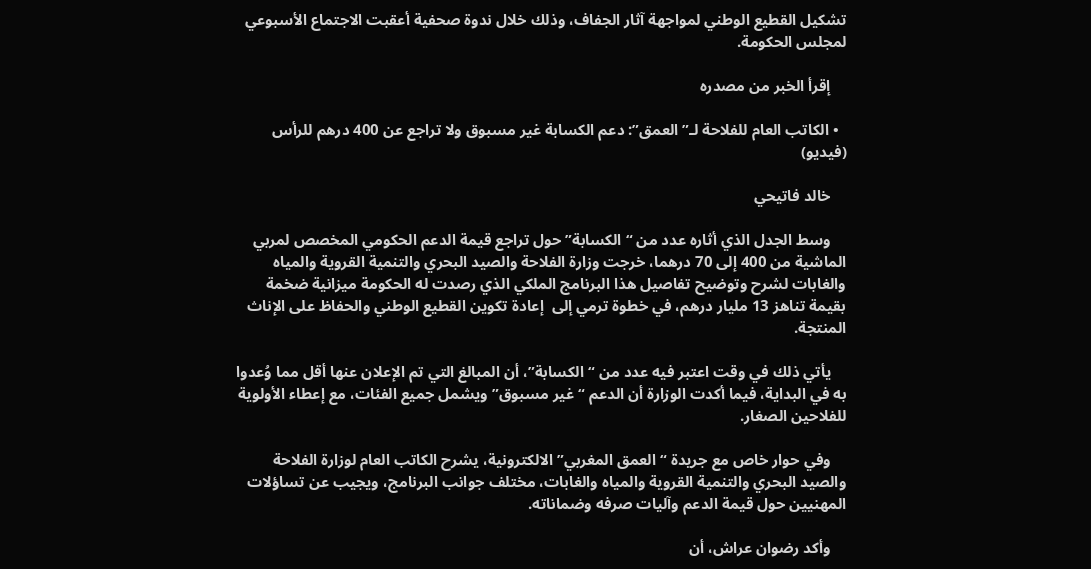تشكيل القطيع الوطني لمواجهة آثار الجفاف، وذلك خلال ندوة صحفية أعقبت الاجتماع الأسبوعي لمجلس الحكومة.

    إقرأ الخبر من مصدره

  • الكاتب العام للفلاحة لـ”العمق”: دعم الكسابة غير مسبوق ولا تراجع عن 400 درهم للرأس (فيديو)

    خالد فاتيحي

    وسط الجدل الذي أثاره عدد من “الكسابة” حول تراجع قيمة الدعم الحكومي المخصص لمربي الماشية من 400 إلى 70 درهما، خرجت وزارة الفلاحة والصيد البحري والتنمية القروية والمياه والغابات لشرح وتوضيح تفاصيل هذا البرنامج الملكي الذي رصدت له الحكومة ميزانية ضخمة بقيمة تناهز 13 مليار درهم، في خطوة ترمي إلى  إعادة تكوين القطيع الوطني والحفاظ على الإناث المنتجة.

    يأتي ذلك في وقت اعتبر فيه عدد من “الكسابة”، أن المبالغ التي تم الإعلان عنها أقل مما وُعدوا به في البداية، فيما أكدت الوزارة أن الدعم “غير مسبوق” ويشمل جميع الفئات، مع إعطاء الأولوية للفلاحين الصغار.

    وفي حوار خاص مع جريدة “العمق المغربي” الالكترونية، يشرح الكاتب العام لوزارة الفلاحة والصيد البحري والتنمية القروية والمياه والغابات، مختلف جوانب البرنامج، ويجيب عن تساؤلات المهنيين حول قيمة الدعم وآليات صرفه وضماناته.

    وأكد رضوان عراش، أن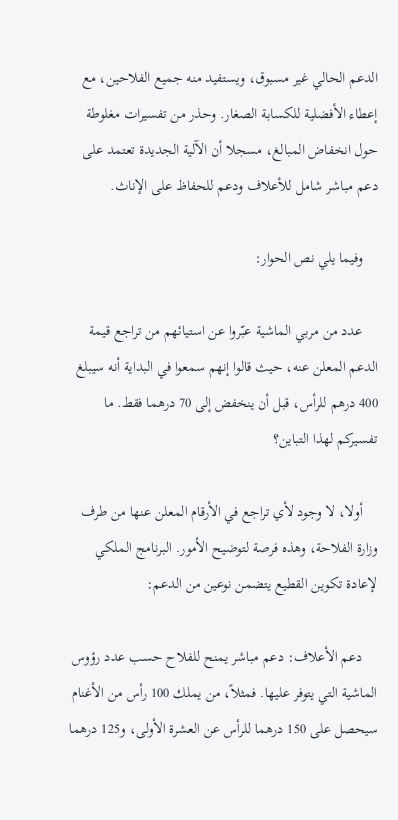الدعم الحالي غير مسبوق، ويستفيد منه جميع الفلاحين، مع إعطاء الأفضلية للكسابة الصغار. وحذر من تفسيرات مغلوطة حول انخفاض المبالغ، مسجلا أن الآلية الجديدة تعتمد على دعم مباشر شامل للأعلاف ودعم للحفاظ على الإناث.

    وفيما يلي نص الحوار:

    عدد من مربي الماشية عبّروا عن استيائهم من تراجع قيمة الدعم المعلن عنه، حيث قالوا إنهم سمعوا في البداية أنه سيبلغ 400 درهم للرأس، قبل أن ينخفض إلى 70 درهما فقط. ما تفسيركم لهذا التباين؟

    أولا، لا وجود لأي تراجع في الأرقام المعلن عنها من طرف وزارة الفلاحة، وهذه فرصة لتوضيح الأمور. البرنامج الملكي لإعادة تكوين القطيع يتضمن نوعين من الدعم:

    دعم الأعلاف: دعم مباشر يمنح للفلاح حسب عدد رؤوس الماشية التي يتوفر عليها. فمثلاً، من يملك 100 رأس من الأغنام سيحصل على 150 درهما للرأس عن العشرة الأولى، و125 درهما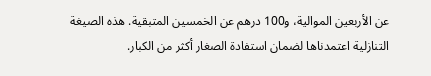عن الأربعين الموالية، و100 درهم عن الخمسين المتبقية. هذه الصيغة التنازلية اعتمدناها لضمان استفادة الصغار أكثر من الكبار.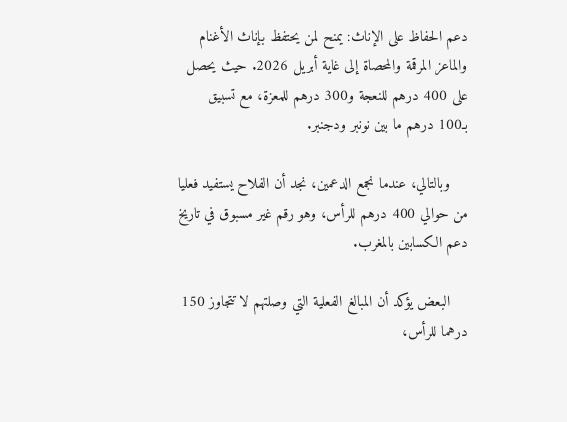دعم الحفاظ على الإناث: يمنح لمن يحتفظ بإناث الأغنام والماعز المرقمة والمحصاة إلى غاية أبريل 2026. حيث يحصل على 400 درهم للنعجة و300 درهم للمعزة، مع تسبيق بـ100 درهم ما بين نونبر ودجنبر.

    وبالتالي، عندما نجمع الدعمين، نجد أن الفلاح يستفيد فعليا من حوالي 400 درهم للرأس، وهو رقم غير مسبوق في تاريخ دعم الكسابين بالمغرب.

    البعض يؤكد أن المبالغ الفعلية التي وصلتهم لا تتجاوز 150 درهما للرأس،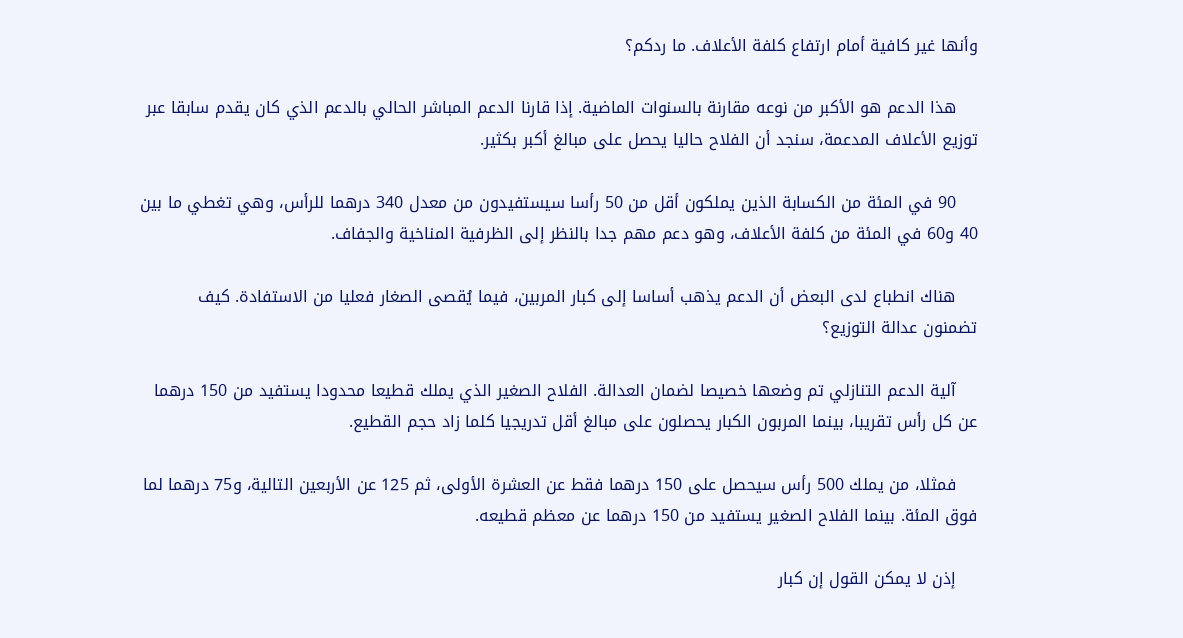وأنها غير كافية أمام ارتفاع كلفة الأعلاف. ما ردكم؟

    هذا الدعم هو الأكبر من نوعه مقارنة بالسنوات الماضية. إذا قارنا الدعم المباشر الحالي بالدعم الذي كان يقدم سابقا عبر توزيع الأعلاف المدعمة، سنجد أن الفلاح حاليا يحصل على مبالغ أكبر بكثير.

    90 في المئة من الكسابة الذين يملكون أقل من 50 رأسا سيستفيدون من معدل 340 درهما للرأس، وهي تغطي ما بين 40 و60 في المئة من كلفة الأعلاف، وهو دعم مهم جدا بالنظر إلى الظرفية المناخية والجفاف.

    هناك انطباع لدى البعض أن الدعم يذهب أساسا إلى كبار المربين، فيما يُقصى الصغار فعليا من الاستفادة. كيف تضمنون عدالة التوزيع؟

    آلية الدعم التنازلي تم وضعها خصيصا لضمان العدالة. الفلاح الصغير الذي يملك قطيعا محدودا يستفيد من 150 درهما عن كل رأس تقريبا، بينما المربون الكبار يحصلون على مبالغ أقل تدريجيا كلما زاد حجم القطيع.

    فمثلا، من يملك 500 رأس سيحصل على 150 درهما فقط عن العشرة الأولى، ثم 125 عن الأربعين التالية، و75 درهما لما فوق المئة. بينما الفلاح الصغير يستفيد من 150 درهما عن معظم قطيعه.

    إذن لا يمكن القول إن كبار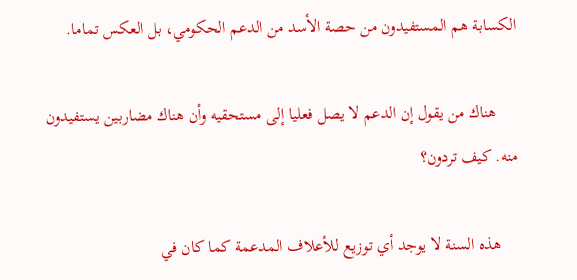الكسابة هم المستفيدون من حصة الأسد من الدعم الحكومي، بل العكس تماما.

     هناك من يقول إن الدعم لا يصل فعليا إلى مستحقيه وأن هناك مضاربين يستفيدون منه. كيف تردون؟

    هذه السنة لا يوجد أي توزيع للأعلاف المدعمة كما كان في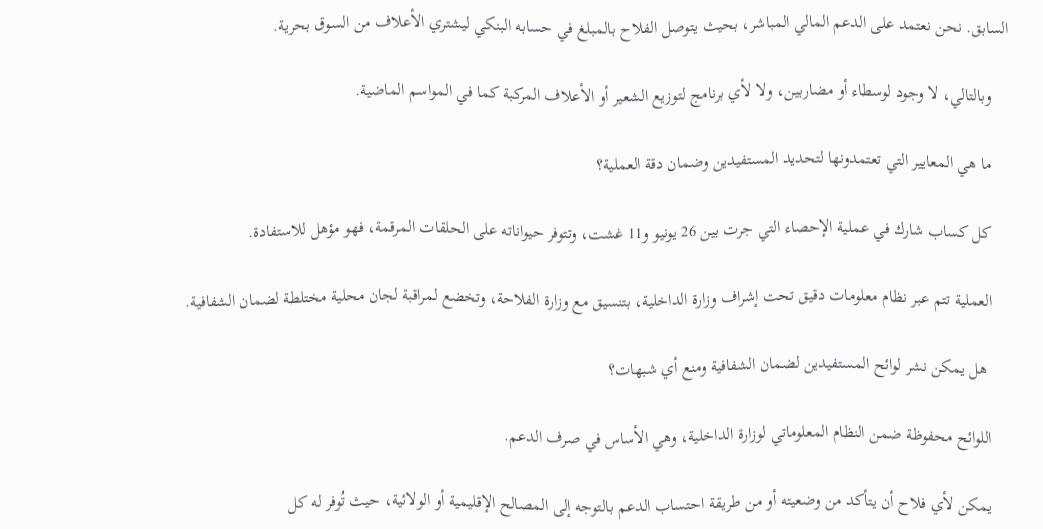السابق. نحن نعتمد على الدعم المالي المباشر، بحيث يتوصل الفلاح بالمبلغ في حسابه البنكي ليشتري الأعلاف من السوق بحرية.

    وبالتالي، لا وجود لوسطاء أو مضاربين، ولا لأي برنامج لتوزيع الشعير أو الأعلاف المركبة كما في المواسم الماضية.

    ما هي المعايير التي تعتمدونها لتحديد المستفيدين وضمان دقة العملية؟

    كل كساب شارك في عملية الإحصاء التي جرت بين 26 يونيو و11 غشت، وتتوفر حيواناته على الحلقات المرقمة، فهو مؤهل للاستفادة.

    العملية تتم عبر نظام معلومات دقيق تحت إشراف وزارة الداخلية، بتنسيق مع وزارة الفلاحة، وتخضع لمراقبة لجان محلية مختلطة لضمان الشفافية.

     هل يمكن نشر لوائح المستفيدين لضمان الشفافية ومنع أي شبهات؟

    اللوائح محفوظة ضمن النظام المعلوماتي لوزارة الداخلية، وهي الأساس في صرف الدعم.

    يمكن لأي فلاح أن يتأكد من وضعيته أو من طريقة احتساب الدعم بالتوجه إلى المصالح الإقليمية أو الولائية، حيث تُوفر له كل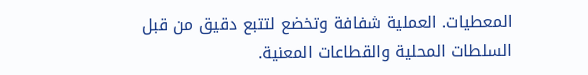المعطيات. العملية شفافة وتخضع لتتبع دقيق من قبل السلطات المحلية والقطاعات المعنية.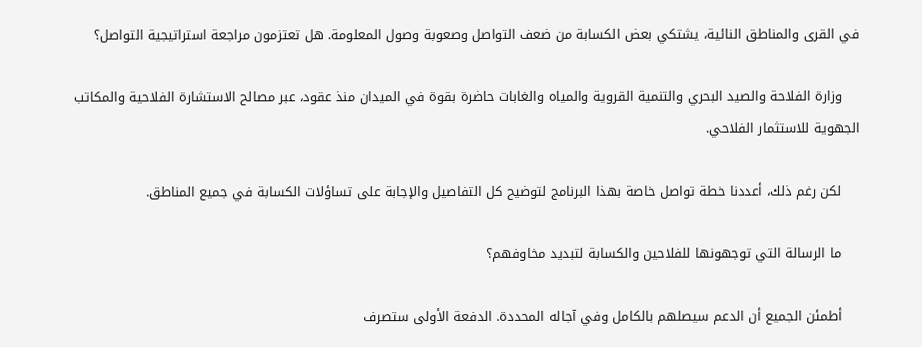في القرى والمناطق النائية، يشتكي بعض الكسابة من ضعف التواصل وصعوبة وصول المعلومة. هل تعتزمون مراجعة استراتيجية التواصل؟

    وزارة الفلاحة والصيد البحري والتنمية القروية والمياه والغابات حاضرة بقوة في الميدان منذ عقود، عبر مصالح الاستشارة الفلاحية والمكاتب الجهوية للاستثمار الفلاحي.

    لكن رغم ذلك، أعددنا خطة تواصل خاصة بهذا البرنامج لتوضيح كل التفاصيل والإجابة على تساؤلات الكسابة في جميع المناطق.

    ما الرسالة التي توجهونها للفلاحين والكسابة لتبديد مخاوفهم؟

    أطمئن الجميع أن الدعم سيصلهم بالكامل وفي آجاله المحددة. الدفعة الأولى ستصرف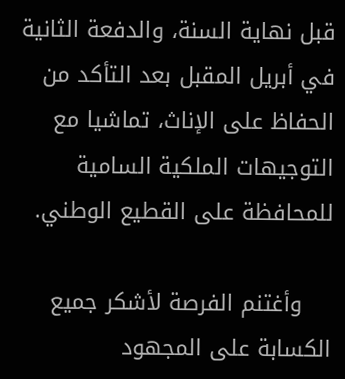قبل نهاية السنة، والدفعة الثانية في أبريل المقبل بعد التأكد من الحفاظ على الإناث، تماشيا مع التوجيهات الملكية السامية للمحافظة على القطيع الوطني.

    وأغتنم الفرصة لأشكر جميع الكسابة على المجهود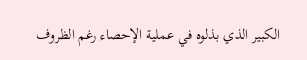الكبير الذي بذلوه في عملية الإحصاء رغم الظروف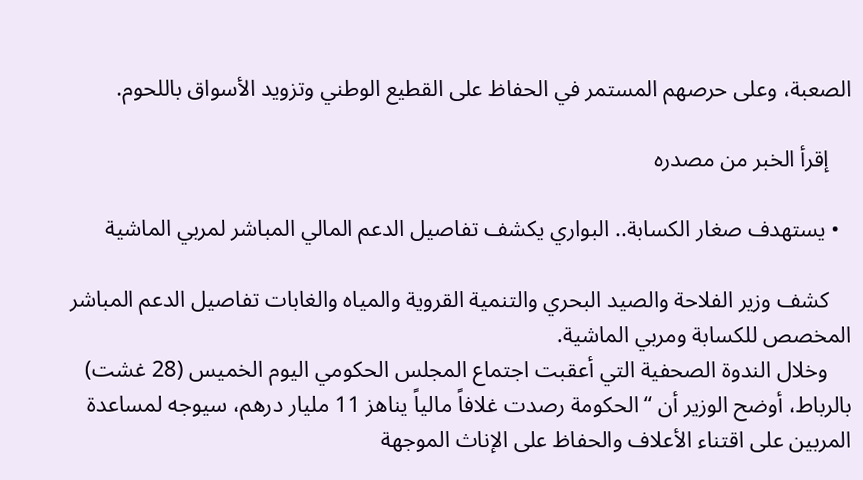الصعبة، وعلى حرصهم المستمر في الحفاظ على القطيع الوطني وتزويد الأسواق باللحوم.

    إقرأ الخبر من مصدره

  • يستهدف صغار الكسابة.. البواري يكشف تفاصيل الدعم المالي المباشر لمربي الماشية

    كشف وزير الفلاحة والصيد البحري والتنمية القروية والمياه والغابات تفاصيل الدعم المباشر المخصص للكسابة ومربي الماشية.
    وخلال الندوة الصحفية التي أعقبت اجتماع المجلس الحكومي اليوم الخميس (28 غشت) بالرباط، أوضح الوزير أن “الحكومة رصدت غلافاً مالياً يناهز 11 مليار درهم، سيوجه لمساعدة المربين على اقتناء الأعلاف والحفاظ على الإناث الموجهة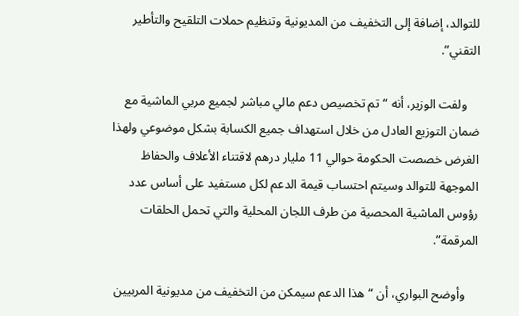للتوالد، إضافة إلى التخفيف من المديونية وتنظيم حملات التلقيح والتأطير التقني”.

    ولفت الوزير، أنه “تم تخصيص دعم مالي مباشر لجميع مربي الماشية مع ضمان التوزيع العادل من خلال استهداف جميع الكسابة بشكل موضوعي ولهذا الغرض خصصت الحكومة حوالي 11 مليار درهم لاقتناء الأعلاف والحفاظ الموجهة للتوالد وسيتم احتساب قيمة الدعم لكل مستفيد على أساس عدد رؤوس الماشية المحصية من طرف اللجان المحلية والتي تحمل الحلقات المرقمة”.

    وأوضح البواري، أن “هذا الدعم سيمكن من التخفيف من مديونية المربيين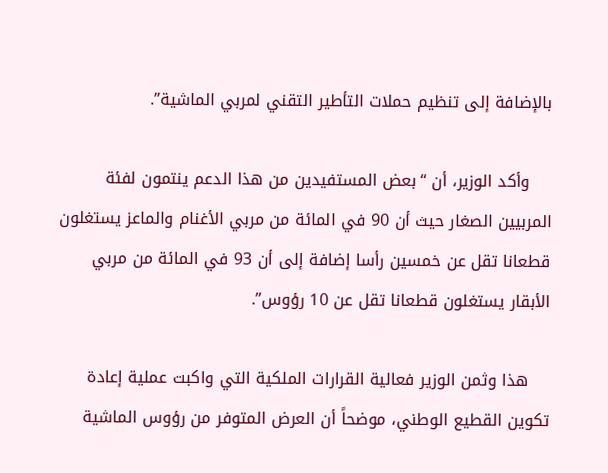بالإضافة إلى تنظيم حملات التأطير التقني لمربي الماشية”.

    وأكد الوزير، أن “بعض المستفيدين من هذا الدعم ينتمون لفئة المربيين الصغار حيث أن 90 في المائة من مربي الأغنام والماعز يستغلون قطعانا تقل عن خمسين رأسا إضافة إلى أن 93 في المائة من مربي الأبقار يستغلون قطعانا تقل عن 10 رؤوس”.

    هذا وثمن الوزير فعالية القرارات الملكية التي واكبت عملية إعادة تكوين القطيع الوطني، موضحاً أن العرض المتوفر من رؤوس الماشية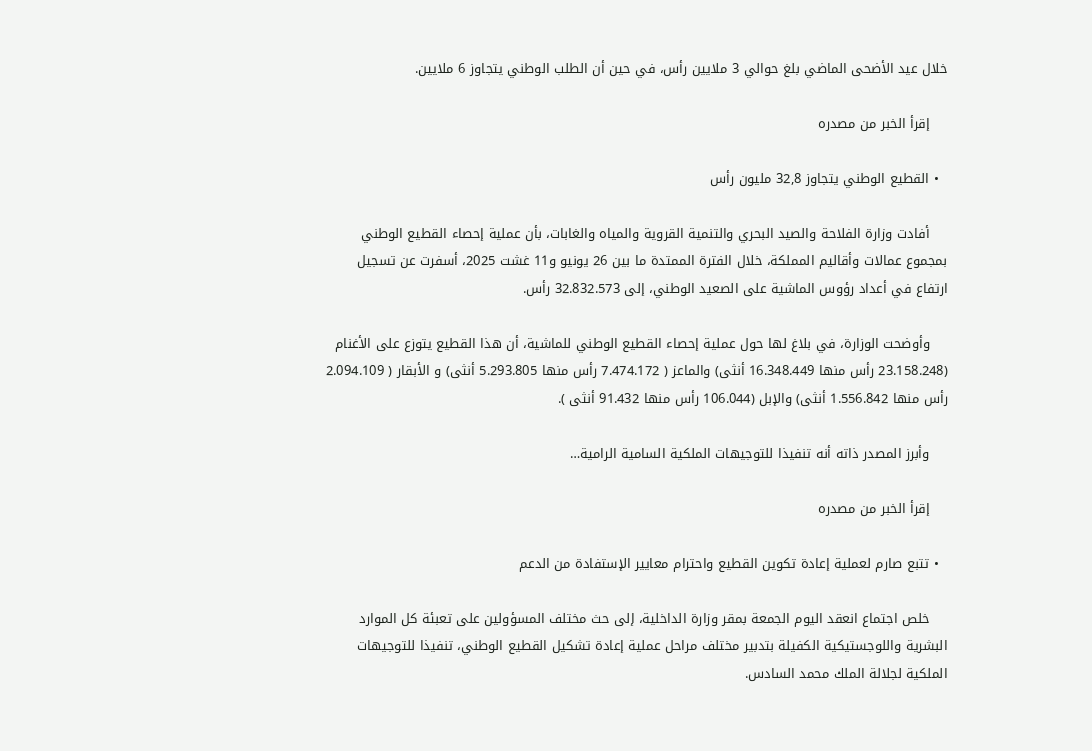خلال عيد الأضحى الماضي بلغ حوالي 3 ملايين رأس، في حين أن الطلب الوطني يتجاوز 6 ملايين.

    إقرأ الخبر من مصدره

  • القطيع الوطني يتجاوز 32,8 مليون رأس

    أفادت وزارة الفلاحة والصيد البحري والتنمية القروية والمياه والغابات، بأن عملية إحصاء القطيع الوطني بمجموع عمالات وأقاليم المملكة، خلال الفترة الممتدة ما بين 26 يونيو و11 غشت 2025، أسفرت عن تسجيل ارتفاع في أعداد رؤوس الماشية على الصعيد الوطني، إلى 32.832.573 رأس.

    وأوضحت الوزارة، في بلاغ لها حول عملية إحصاء القطيع الوطني للماشية، أن هذا القطيع يتوزع على الأغنام (23.158.248 رأس منها 16.348.449 أنثى) والماعز ( 7.474.172 رأس منها 5.293.805 أنثى) و الأبقار ( 2.094.109 رأس منها 1.556.842 أنثى) والإبل (106.044 رأس منها 91.432 أنثى ).

    وأبرز المصدر ذاته أنه تنفيذا للتوجيهات الملكية السامية الرامية…

    إقرأ الخبر من مصدره

  • تتبع صارم لعملية إعادة تكوين القطيع واحترام معايير الإستفادة من الدعم

    خلص اجتماع انعقد اليوم الجمعة بمقر وزارة الداخلية، إلى حث مختلف المسؤولين على تعبئة كل الموارد البشرية واللوجستيكية الكفيلة بتدبير مختلف مراحل عملية إعادة تشكيل القطيع الوطني، تنفيذا للتوجيهات الملكية لجلالة الملك محمد السادس.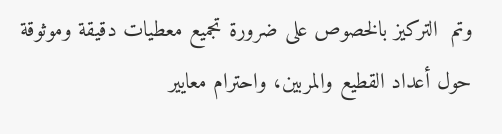وتم  التركيز بالخصوص على ضرورة تجميع معطيات دقيقة وموثوقة حول أعداد القطيع والمربين، واحترام معايير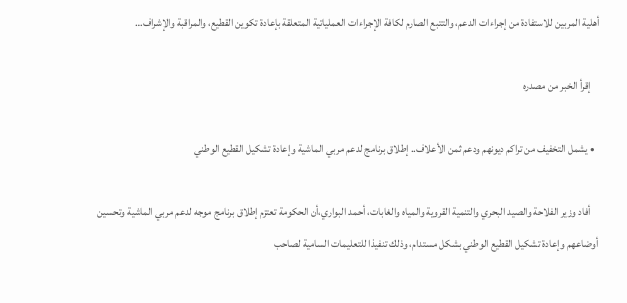أهلية المربين للاستفادة من إجراءات الدعم، والتتبع الصارم لكافة الإجراءات العملياتية المتعلقة بإعادة تكوين القطيع، والمراقبة والإشراف…

    إقرأ الخبر من مصدره

  • يشمل التخفيف من تراكم ديونهم ودعم ثمن الأعلاف.. إطلاق برنامج لدعم مربي الماشية وإعادة تشكيل القطيع الوطني

    أفاد وزير الفلاحة والصيد البحري والتنمية القروية والمياه والغابات، أحمد البواري،أن الحكومة تعتزم إطلاق برنامج موجه لدعم مربي الماشية وتحسين أوضاعهم وإعادة تشكيل القطيع الوطني بشكل مستدام، وذلك تنفيذا للتعليمات السامية لصاحب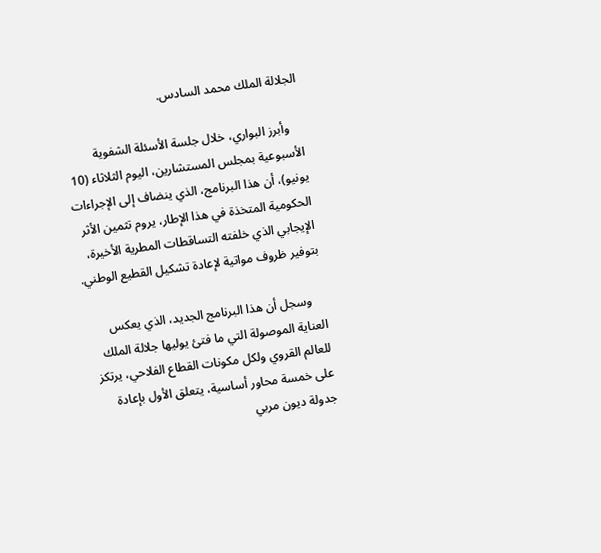الجلالة الملك محمد السادس.

    وأبرز البواري، خلال جلسة الأسئلة الشفوية الأسبوعية بمجلس المستشارين، اليوم الثلاثاء (10 يونيو)، أن هذا البرنامج، الذي ينضاف إلى الإجراءات الحكومية المتخذة في هذا الإطار، يروم تثمين الأثر الإيجابي الذي خلفته التساقطات المطرية الأخيرة، بتوفير ظروف مواتية لإعادة تشكيل القطيع الوطني.

    وسجل أن هذا البرنامج الجديد، الذي يعكس العناية الموصولة التي ما فتئ يوليها جلالة الملك للعالم القروي ولكل مكونات القطاع الفلاحي، يرتكز على خمسة محاور أساسية، يتعلق الأول بإعادة جدولة ديون مربي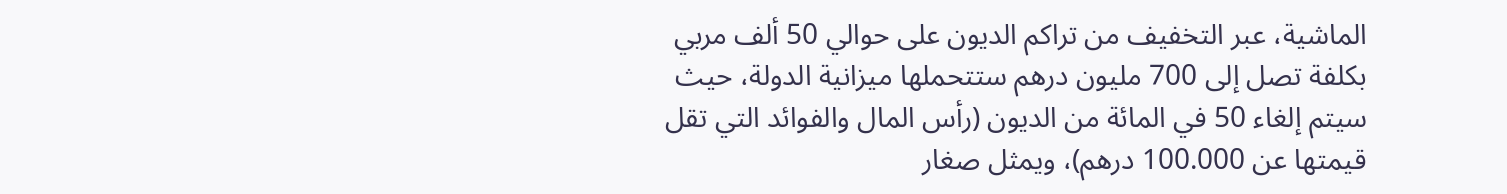الماشية، عبر التخفيف من تراكم الديون على حوالي 50 ألف مربي بكلفة تصل إلى 700 مليون درهم ستتحملها ميزانية الدولة، حيث سيتم إلغاء 50 في المائة من الديون (رأس المال والفوائد التي تقل قيمتها عن 100.000 درهم)، ويمثل صغار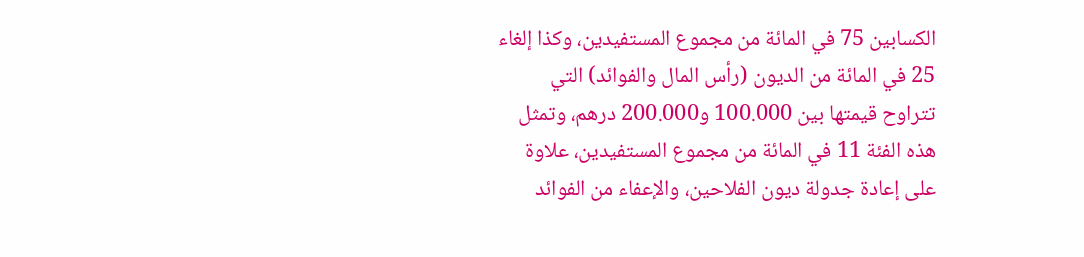الكسابين 75 في المائة من مجموع المستفيدين، وكذا إلغاء 25 في المائة من الديون (رأس المال والفوائد) التي تتراوح قيمتها بين 100.000 و200.000 درهم، وتمثل هذه الفئة 11 في المائة من مجموع المستفيدين، علاوة على إعادة جدولة ديون الفلاحين، والإعفاء من الفوائد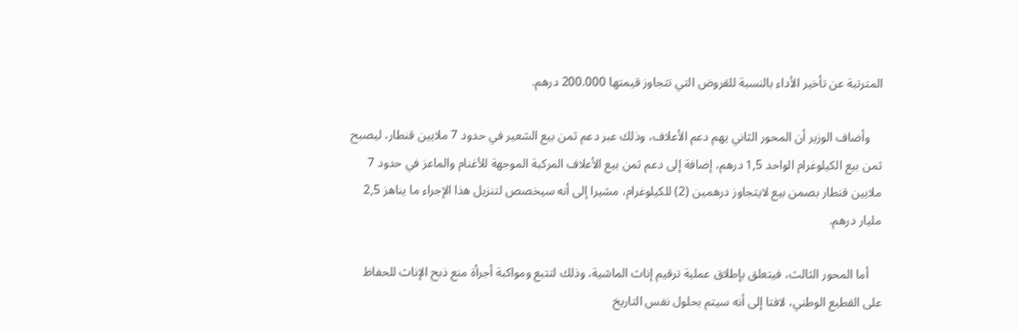المترتبة عن تأخير الأداء بالنسبة للقروض التي تتجاوز قيمتها 200.000 درهم.

    وأضاف الوزير أن المحور الثاني يهم دعم الأعلاف، وذلك عبر دعم ثمن بيع الشعير في حدود 7 ملايين قنطار، ليصبح ثمن بيع الكيلوغرام الواحد 1,5 درهم، إضافة إلى دعم ثمن بيع الأعلاف المركبة الموجهة للأغنام والماعز في حدود 7 ملايين قنطار بصمن بيع لايتجاوز درهمين (2) للكيلوغرام، مشيرا إلى أنه سيخصص لتنزيل هذا الإجراء ما يناهز 2,5 مليار درهم.

    أما المحور الثالث، فيتعلق بإطلاق عملية ترقيم إناث الماشية، وذلك لتتبع ومواكبة أجرأة منع ذبح الإناث للحفاظ على القطيع الوطني، لافتا إلى أنه سيتم بحلول نفس التاريخ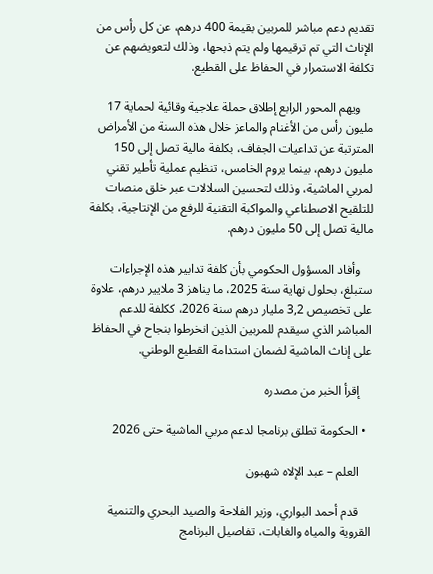تقديم دعم مباشر للمربين بقيمة 400 درهم، عن كل رأس من الإناث التي تم ترقيمها ولم يتم ذبحها، وذلك لتعويضهم عن تكلفة الاستمرار في الحفاظ على القطيع.

    ويهم المحور الرابع إطلاق حملة علاجية وقائية لحماية 17 مليون رأس من الأغنام والماعز خلال هذه السنة من الأمراض المترتبة عن تداعيات الجفاف، بكلفة مالية تصل إلى 150 مليون درهم، بينما يروم الخامس، تنظيم عملية تأطير تقني لمربي الماشية، وذلك لتحسين السلالات عبر خلق منصات للتلقيح الاصطناعي والمواكبة التقنية للرفع من الإنتاجية، بكلفة مالية تصل إلى 50 مليون درهم.

    وأفاد المسؤول الحكومي بأن كلفة تدابير هذه الإجراءات ستبلغ، بحلول نهاية سنة 2025، ما يناهز 3 ملايير درهم، علاوة على تخصيص 3,2 مليار درهم سنة 2026، ككلفة للدعم المباشر الذي سيقدم للمربين الذين انخرطوا بنجاح في الحفاظ على إناث الماشية لضمان استدامة القطيع الوطني.

    إقرأ الخبر من مصدره

  • الحكومة تطلق برنامجا لدعم مربي الماشية حتى 2026

    العلم – عبد الإلاه شهبون

    قدم أحمد البواري، وزير الفلاحة والصيد البحري والتنمية القروية والمياه والغابات، تفاصيل البرنامج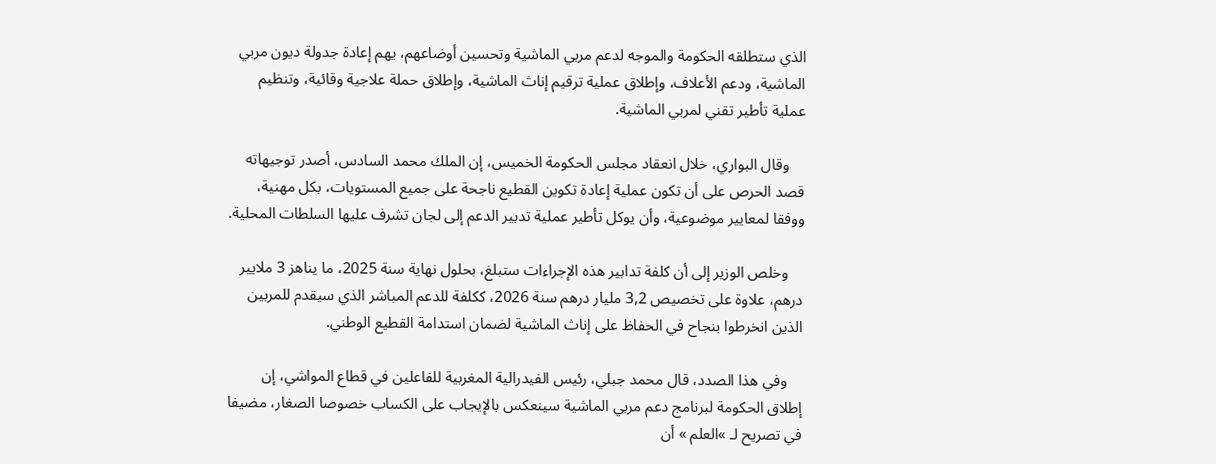الذي ستطلقه الحكومة والموجه لدعم مربي الماشية وتحسين أوضاعهم، يهم إعادة جدولة ديون مربي الماشية، ودعم الأعلاف، وإطلاق عملية ترقيم إناث الماشية، وإطلاق حملة علاجية وقائية، وتنظيم عملية تأطير تقني لمربي الماشية.

    وقال البواري، خلال انعقاد مجلس الحكومة الخميس، إن الملك محمد السادس، أصدر توجيهاته قصد الحرص على أن تكون عملية إعادة تكوين القطيع ناجحة على جميع المستويات، بكل مهنية، ووفقا لمعايير موضوعية، وأن يوكل تأطير عملية تدبير الدعم إلى لجان تشرف عليها السلطات المحلية.

    وخلص الوزير إلى أن كلفة تدابير هذه الإجراءات ستبلغ، بحلول نهاية سنة 2025، ما يناهز 3 ملايير درهم، علاوة على تخصيص 3,2 مليار درهم سنة 2026، ككلفة للدعم المباشر الذي سيقدم للمربين الذين انخرطوا بنجاح في الحفاظ على إناث الماشية لضمان استدامة القطيع الوطني.

    وفي هذا الصدد، قال محمد جبلي، رئيس الفيدرالية المغربية للفاعلين في قطاع المواشي، إن إطلاق الحكومة لبرنامج دعم مربي الماشية سينعكس بالإيجاب على الكساب خصوصا الصغار، مضيفا في تصريح لـ »العلم » أن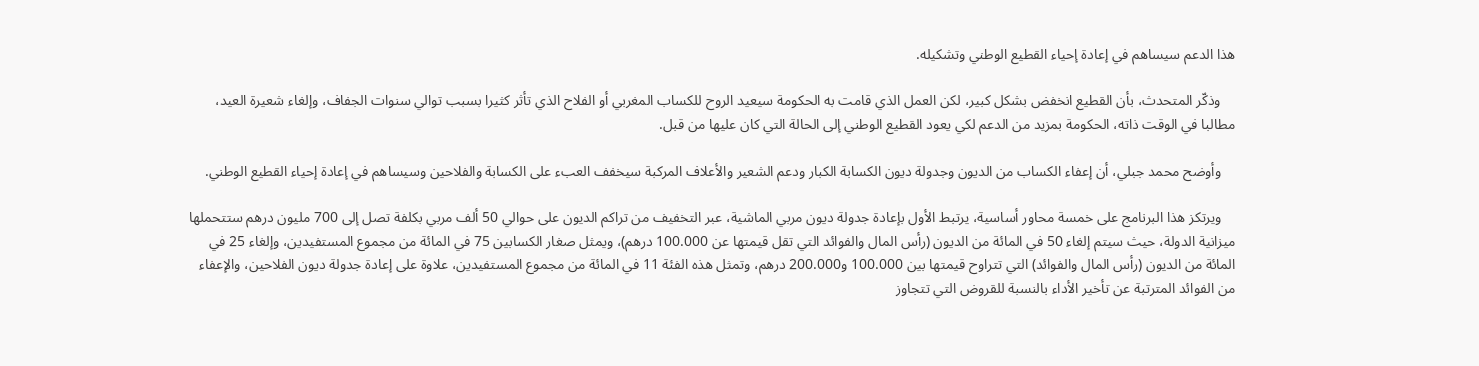هذا الدعم سيساهم في إعادة إحياء القطيع الوطني وتشكيله.

    وذكّر المتحدث، بأن القطيع انخفض بشكل كبير، لكن العمل الذي قامت به الحكومة سيعيد الروح للكساب المغربي أو الفلاح الذي تأثر كثيرا بسبب توالي سنوات الجفاف، وإلغاء شعيرة العيد، مطالبا في الوقت ذاته، الحكومة بمزيد من الدعم لكي يعود القطيع الوطني إلى الحالة التي كان عليها من قبل.

    وأوضح محمد جبلي، أن إعفاء الكساب من الديون وجدولة ديون الكسابة الكبار ودعم الشعير والأعلاف المركبة سيخفف العبء على الكسابة والفلاحين وسيساهم في إعادة إحياء القطيع الوطني.

    ويرتكز هذا البرنامج على خمسة محاور أساسية، يرتبط الأول بإعادة جدولة ديون مربي الماشية، عبر التخفيف من تراكم الديون على حوالي 50 ألف مربي بكلفة تصل إلى 700 مليون درهم ستتحملها ميزانية الدولة، حيث سيتم إلغاء 50 في المائة من الديون (رأس المال والفوائد التي تقل قيمتها عن 100.000 درهم)، ويمثل صغار الكسابين 75 في المائة من مجموع المستفيدين، وإلغاء 25 في المائة من الديون (رأس المال والفوائد) التي تتراوح قيمتها بين 100.000 و200.000 درهم، وتمثل هذه الفئة 11 في المائة من مجموع المستفيدين، علاوة على إعادة جدولة ديون الفلاحين، والإعفاء من الفوائد المترتبة عن تأخير الأداء بالنسبة للقروض التي تتجاوز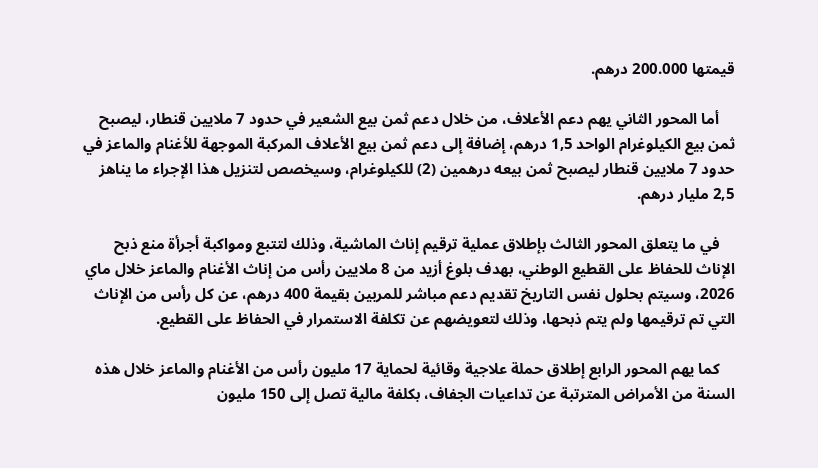قيمتها 200.000 درهم.

    أما المحور الثاني يهم دعم الأعلاف، من خلال دعم ثمن بيع الشعير في حدود 7 ملايين قنطار، ليصبح ثمن بيع الكيلوغرام الواحد 1,5 درهم، إضافة إلى دعم ثمن بيع الأعلاف المركبة الموجهة للأغنام والماعز في حدود 7 ملايين قنطار ليصبح ثمن بيعه درهمين (2) للكيلوغرام، وسيخصص لتنزيل هذا الإجراء ما يناهز 2,5 مليار درهم.

    في ما يتعلق المحور الثالث بإطلاق عملية ترقيم إناث الماشية، وذلك لتتبع ومواكبة أجرأة منع ذبح الإناث للحفاظ على القطيع الوطني، بهدف بلوغ أزيد من 8 ملايين رأس من إناث الأغنام والماعز خلال ماي 2026، وسيتم بحلول نفس التاريخ تقديم دعم مباشر للمربين بقيمة 400 درهم، عن كل رأس من الإناث التي تم ترقيمها ولم يتم ذبحها، وذلك لتعويضهم عن تكلفة الاستمرار في الحفاظ على القطيع.

    كما يهم المحور الرابع إطلاق حملة علاجية وقائية لحماية 17 مليون رأس من الأغنام والماعز خلال هذه السنة من الأمراض المترتبة عن تداعيات الجفاف، بكلفة مالية تصل إلى 150 مليون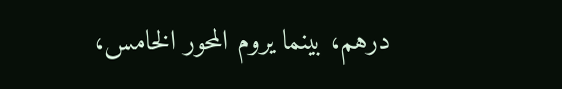درهم، بينما يروم المحور الخامس،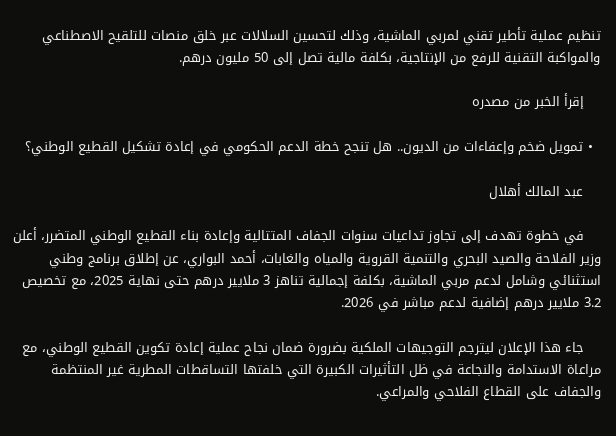تنظيم عملية تأطير تقني لمربي الماشية، وذلك لتحسين السلالات عبر خلق منصات للتلقيح الاصطناعي والمواكبة التقنية للرفع من الإنتاجية، بكلفة مالية تصل إلى 50 مليون درهم.

    إقرأ الخبر من مصدره

  • تمويل ضخم وإعفاءات من الديون.. هل تنجح خطة الدعم الحكومي في إعادة تشكيل القطيع الوطني؟

    عبد المالك أهلال

    في خطوة تهدف إلى تجاوز تداعيات سنوات الجفاف المتتالية وإعادة بناء القطيع الوطني المتضرر، أعلن وزير الفلاحة والصيد البحري والتنمية القروية والمياه والغابات، أحمد البواري، عن إطلاق برنامج وطني استثنائي وشامل لدعم مربي الماشية، بكلفة إجمالية تناهز 3 ملايير درهم حتى نهاية 2025، مع تخصيص 3.2 ملايير درهم إضافية لدعم مباشر في 2026.

    جاء هذا الإعلان ليترجم التوجيهات الملكية بضرورة ضمان نجاح عملية إعادة تكوين القطيع الوطني، مع مراعاة الاستدامة والنجاعة في ظل التأثيرات الكبيرة التي خلفتها التساقطات المطرية غير المنتظمة والجفاف على القطاع الفلاحي والمراعي.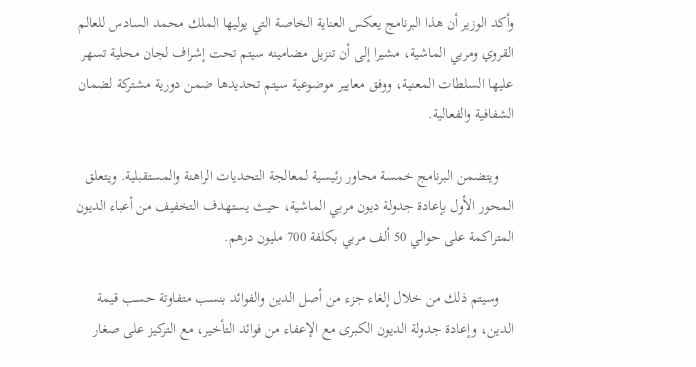وأكد الوزير أن هذا البرنامج يعكس العناية الخاصة التي يوليها الملك محمد السادس للعالم القروي ومربي الماشية، مشيرا إلى أن تنزيل مضامينه سيتم تحت إشراف لجان محلية تسهر عليها السلطات المعنية، ووفق معايير موضوعية سيتم تحديدها ضمن دورية مشتركة لضمان الشفافية والفعالية.

    ويتضمن البرنامج خمسة محاور رئيسية لمعالجة التحديات الراهنة والمستقبلية. ويتعلق المحور الأول بإعادة جدولة ديون مربي الماشية، حيث يستهدف التخفيف من أعباء الديون المتراكمة على حوالي 50 ألف مربي بكلفة 700 مليون درهم.

    وسيتم ذلك من خلال إلغاء جزء من أصل الدين والفوائد بنسب متفاوتة حسب قيمة الدين، وإعادة جدولة الديون الكبرى مع الإعفاء من فوائد التأخير، مع التركيز على صغار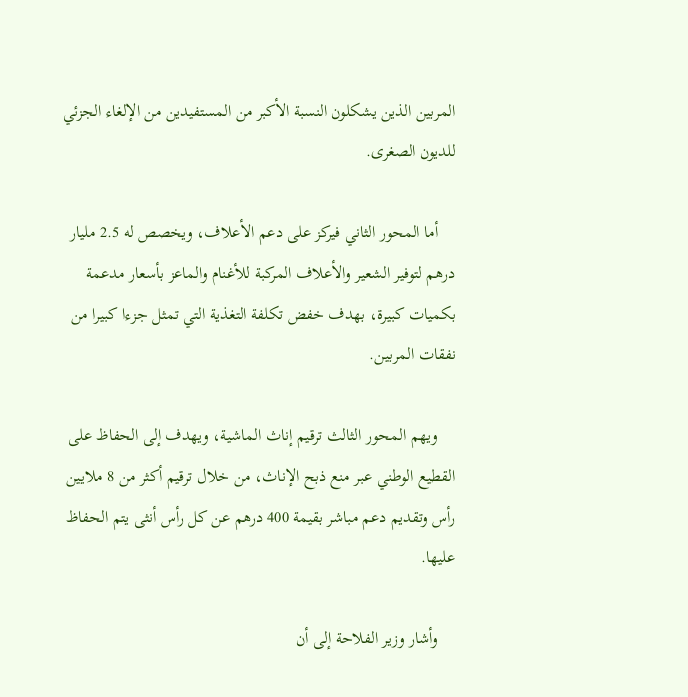المربين الذين يشكلون النسبة الأكبر من المستفيدين من الإلغاء الجزئي للديون الصغرى.

    أما المحور الثاني فيركز على دعم الأعلاف، ويخصص له 2.5 مليار درهم لتوفير الشعير والأعلاف المركبة للأغنام والماعز بأسعار مدعمة بكميات كبيرة، بهدف خفض تكلفة التغذية التي تمثل جزءا كبيرا من نفقات المربين.

    ويهم المحور الثالث ترقيم إناث الماشية، ويهدف إلى الحفاظ على القطيع الوطني عبر منع ذبح الإناث، من خلال ترقيم أكثر من 8 ملايين رأس وتقديم دعم مباشر بقيمة 400 درهم عن كل رأس أنثى يتم الحفاظ عليها.

    وأشار وزير الفلاحة إلى أن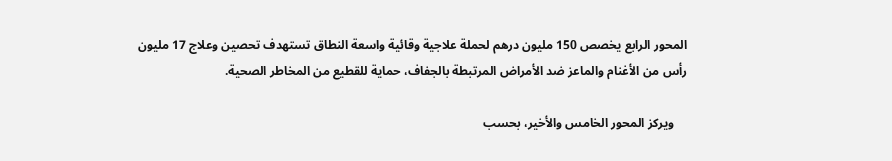المحور الرابع يخصص 150 مليون درهم لحملة علاجية وقائية واسعة النطاق تستهدف تحصين وعلاج 17 مليون رأس من الأغنام والماعز ضد الأمراض المرتبطة بالجفاف، حماية للقطيع من المخاطر الصحية.

    ويركز المحور الخامس والأخير، بحسب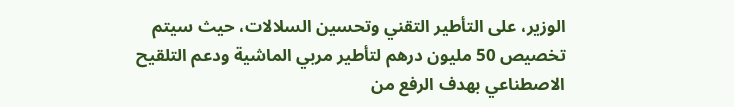الوزير، على التأطير التقني وتحسين السلالات، حيث سيتم تخصيص 50 مليون درهم لتأطير مربي الماشية ودعم التلقيح الاصطناعي بهدف الرفع من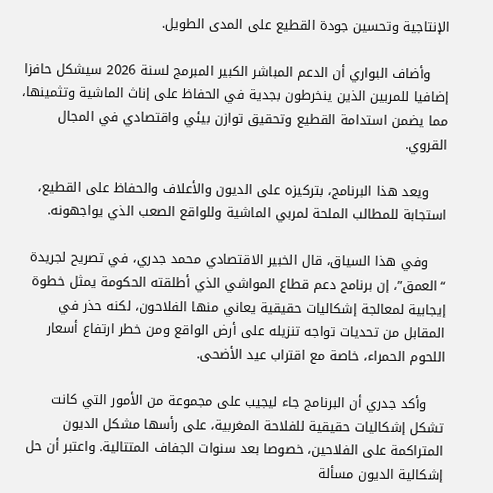الإنتاجية وتحسين جودة القطيع على المدى الطويل.

    وأضاف البواري أن الدعم المباشر الكبير المبرمج لسنة 2026 سيشكل حافزا إضافيا للمربين الذين ينخرطون بجدية في الحفاظ على إناث الماشية وتثمينها، مما يضمن استدامة القطيع وتحقيق توازن بيئي واقتصادي في المجال القروي.

    ويعد هذا البرنامج، بتركيزه على الديون والأعلاف والحفاظ على القطيع، استجابة للمطالب الملحة لمربي الماشية وللواقع الصعب الذي يواجهونه.

    وفي هذا السياق، قال الخبير الاقتصادي محمد جدري، في تصريح لجريدة “العمق”، إن برنامج دعم قطاع المواشي الذي أطلقته الحكومة يمثل خطوة إيجابية لمعالجة إشكاليات حقيقية يعاني منها الفلاحون، لكنه حذر في المقابل من تحديات تواجه تنزيله على أرض الواقع ومن خطر ارتفاع أسعار اللحوم الحمراء، خاصة مع اقتراب عيد الأضحى.

    وأكد جدري أن البرنامج جاء ليجيب على مجموعة من الأمور التي كانت تشكل إشكاليات حقيقية للفلاحة المغربية، على رأسها مشكل الديون المتراكمة على الفلاحين، خصوصا بعد سنوات الجفاف المتتالية. واعتبر أن حل إشكالية الديون مسألة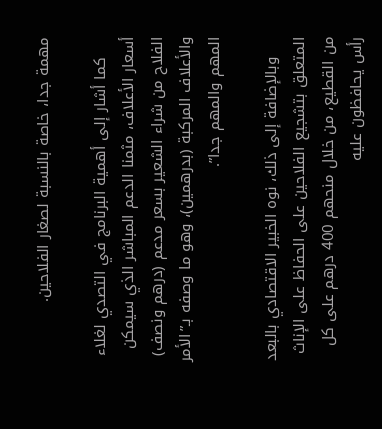مهمة جدا، خاصة بالنسبة لصغار الفلاحين.

    كما أشار إلى أهمية البرنامج في التصدي لغلاء أسعار الأعلاف، مثمنا الدعم المباشر الذي سيمكن الفلاح من شراء الشعير بسعر مدعم (درهم ونصف) والأعلاف المركبة (بدرهمين)، وهو ما وصفه بـ”الأمر المهم والمهم جدا”.

    وبالإضافة إلى ذلك، نوه الخبير الاقتصادي بالبعد المتعلق بتشجيع الفلاحين على الحفاظ على الإناث من القطيع، من خلال منحهم 400 درهم على كل رأس يحافظون عليه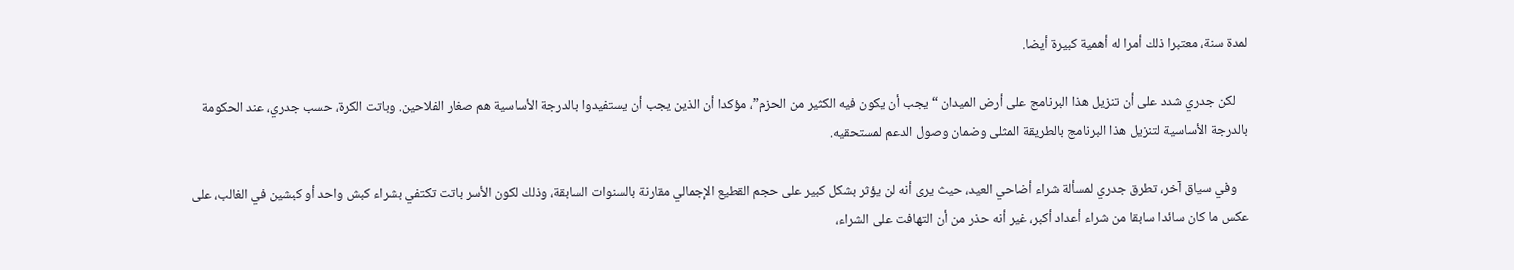لمدة سنة، معتبرا ذلك أمرا له أهمية كبيرة أيضا.

    لكن جدري شدد على أن تنزيل هذا البرنامج على أرض الميدان “يجب أن يكون فيه الكثير من الحزم”، مؤكدا أن الذين يجب أن يستفيدوا بالدرجة الأساسية هم صغار الفلاحين. وباتت الكرة، حسب جدري، عند الحكومة بالدرجة الأساسية لتنزيل هذا البرنامج بالطريقة المثلى وضمان وصول الدعم لمستحقيه.

    وفي سياق آخر، تطرق جدري لمسألة شراء أضاحي العيد، حيث يرى أنه لن يؤثر بشكل كبير على حجم القطيع الإجمالي مقارنة بالسنوات السابقة، وذلك لكون الأسر باتت تكتفي بشراء كبش واحد أو كبشين في الغالب، على عكس ما كان سائدا سابقا من شراء أعداد أكبر، غير أنه حذر من أن التهافت على الشراء،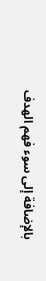بالإضافة إلى سوء فهم الهدف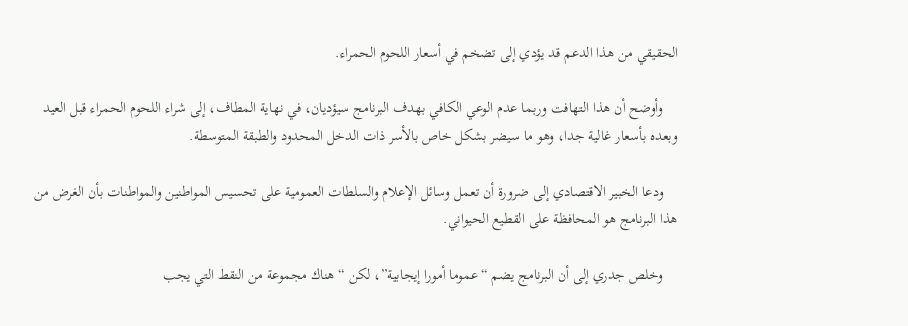الحقيقي من هذا الدعم قد يؤدي إلى تضخم في أسعار اللحوم الحمراء.

    وأوضح أن هذا التهافت وربما عدم الوعي الكافي بهدف البرنامج سيؤديان، في نهاية المطاف، إلى شراء اللحوم الحمراء قبل العيد وبعده بأسعار غالية جدا، وهو ما سيضر بشكل خاص بالأسر ذات الدخل المحدود والطبقة المتوسطة.

    ودعا الخبير الاقتصادي إلى ضرورة أن تعمل وسائل الإعلام والسلطات العمومية على تحسيس المواطنين والمواطنات بأن الغرض من هذا البرنامج هو المحافظة على القطيع الحيواني.

    وخلص جدري إلى أن البرنامج يضم “عموما أمورا إيجابية”، لكن “هناك مجموعة من النقط التي يجب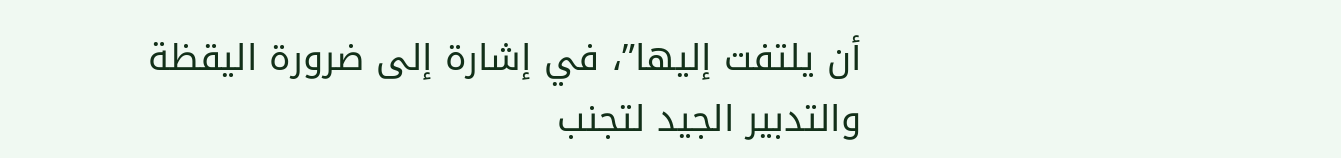أن يلتفت إليها”، في إشارة إلى ضرورة اليقظة والتدبير الجيد لتجنب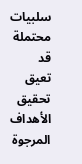سلبيات محتملة قد تعيق تحقيق الأهداف المرجوة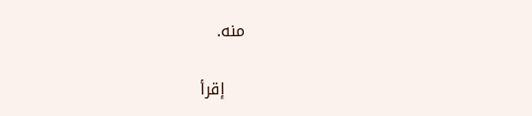منه.

    إقرأ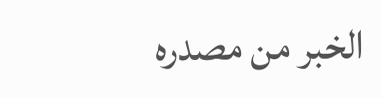الخبر من مصدره